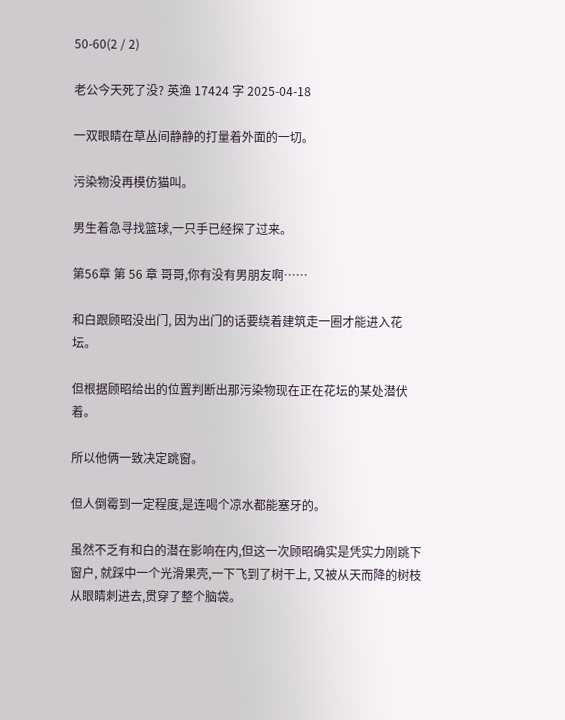50-60(2 / 2)

老公今天死了没? 英渔 17424 字 2025-04-18

一双眼睛在草丛间静静的打量着外面的一切。

污染物没再模仿猫叫。

男生着急寻找篮球,一只手已经探了过来。

第56章 第 56 章 哥哥,你有没有男朋友啊……

和白跟顾昭没出门, 因为出门的话要绕着建筑走一圈才能进入花坛。

但根据顾昭给出的位置判断出那污染物现在正在花坛的某处潜伏着。

所以他俩一致决定跳窗。

但人倒霉到一定程度,是连喝个凉水都能塞牙的。

虽然不乏有和白的潜在影响在内,但这一次顾昭确实是凭实力刚跳下窗户, 就踩中一个光滑果壳,一下飞到了树干上, 又被从天而降的树枝从眼睛刺进去,贯穿了整个脑袋。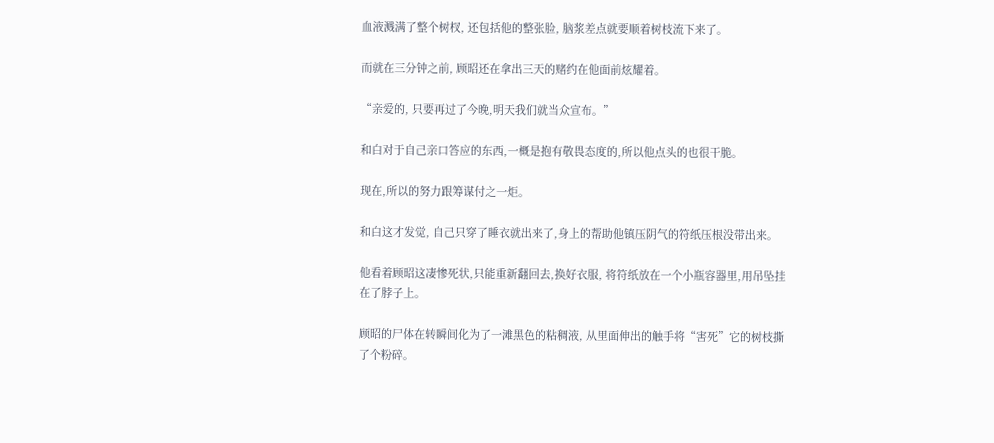血液溅满了整个树杈, 还包括他的整张脸, 脑浆差点就要顺着树枝流下来了。

而就在三分钟之前, 顾昭还在拿出三天的赌约在他面前炫耀着。

“亲爱的, 只要再过了今晚,明天我们就当众宣布。”

和白对于自己亲口答应的东西,一概是抱有敬畏态度的,所以他点头的也很干脆。

现在,所以的努力跟筹谋付之一炬。

和白这才发觉, 自己只穿了睡衣就出来了,身上的帮助他镇压阴气的符纸压根没带出来。

他看着顾昭这凄惨死状,只能重新翻回去,换好衣服, 将符纸放在一个小瓶容器里,用吊坠挂在了脖子上。

顾昭的尸体在转瞬间化为了一滩黑色的粘稠液, 从里面伸出的触手将“害死”它的树枝撕了个粉碎。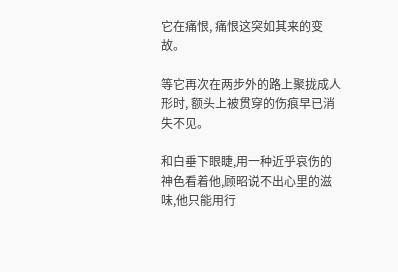它在痛恨, 痛恨这突如其来的变故。

等它再次在两步外的路上聚拢成人形时, 额头上被贯穿的伤痕早已消失不见。

和白垂下眼睫,用一种近乎哀伤的神色看着他,顾昭说不出心里的滋味,他只能用行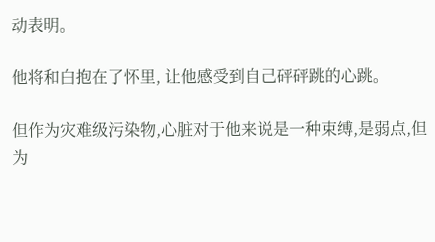动表明。

他将和白抱在了怀里, 让他感受到自己砰砰跳的心跳。

但作为灾难级污染物,心脏对于他来说是一种束缚,是弱点,但为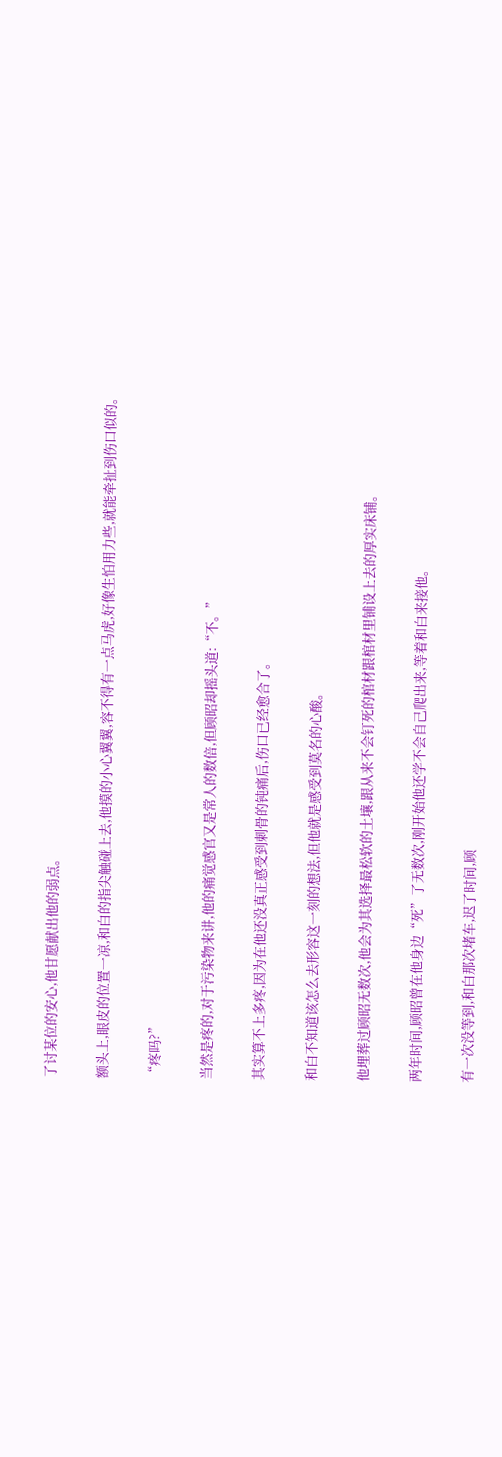了讨某位的安心,他甘愿献出他的弱点。

额头上,眼皮的位置一凉,和白的指尖触碰上去,他摸的小心翼翼,容不得有一点马虎,好像生怕用力些,就能牵扯到伤口似的。

“疼吗?”

当然是疼的,对于污染物来讲,他的痛觉感官又是常人的数倍,但顾昭却摇头道:“不。”

其实算不上多疼,因为在他还没真正感受到刺骨的钝痛后,伤口已经愈合了。

和白不知道该怎么去形容这一刻的想法,但他就是感受到莫名的心酸。

他埋葬过顾昭无数次,他会为其选择最松软的土壤,跟从来不会钉死的棺材跟棺材里铺设上去的厚实床铺。

两年时间,顾昭曾在他身边“死”了无数次,刚开始他还学不会自己爬出来,等着和白来接他。

有一次没等到,和白那次堵车,迟了时间,顾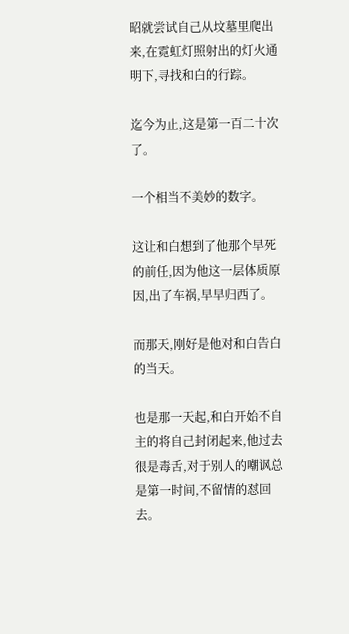昭就尝试自己从坟墓里爬出来,在霓虹灯照射出的灯火通明下,寻找和白的行踪。

迄今为止,这是第一百二十次了。

一个相当不美妙的数字。

这让和白想到了他那个早死的前任,因为他这一层体质原因,出了车祸,早早归西了。

而那天,刚好是他对和白告白的当天。

也是那一天起,和白开始不自主的将自己封闭起来,他过去很是毒舌,对于别人的嘲讽总是第一时间,不留情的怼回去。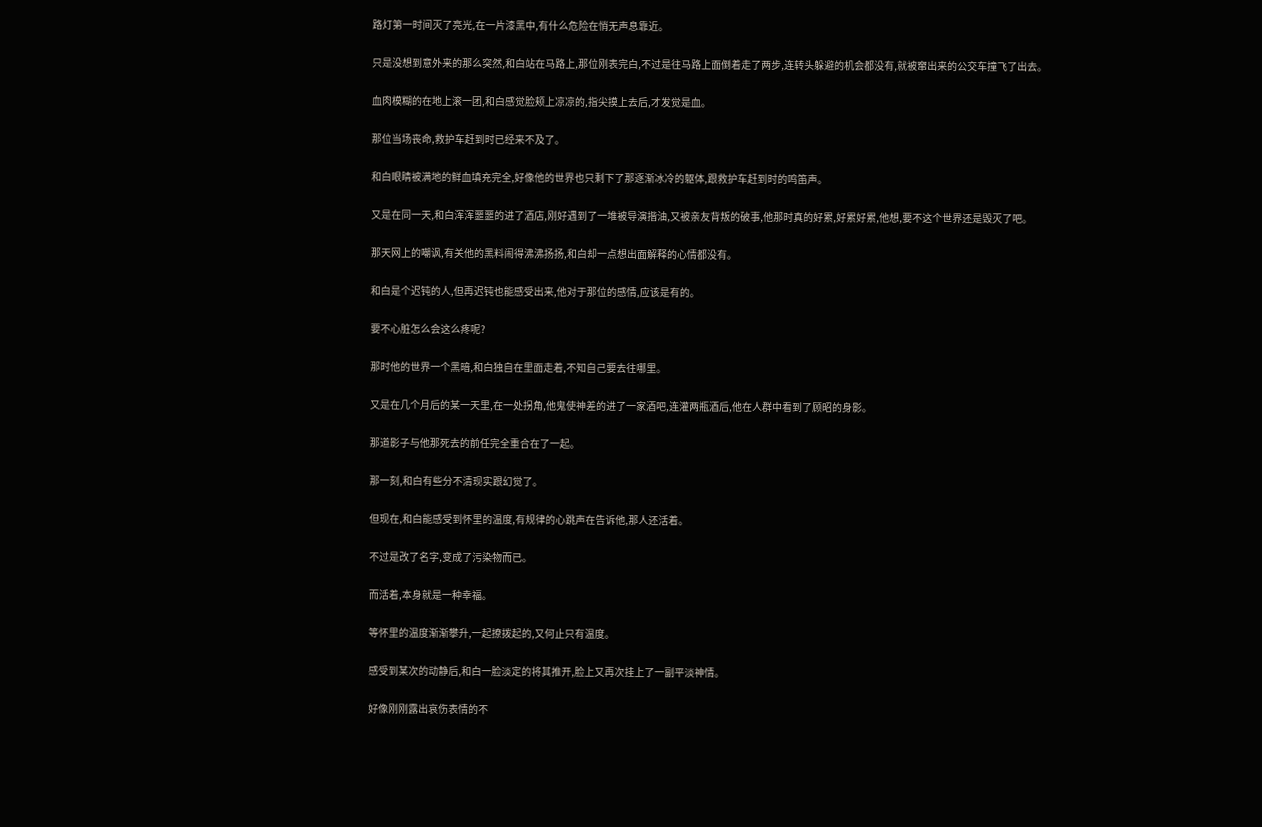路灯第一时间灭了亮光,在一片漆黑中,有什么危险在悄无声息靠近。

只是没想到意外来的那么突然,和白站在马路上,那位刚表完白,不过是往马路上面倒着走了两步,连转头躲避的机会都没有,就被窜出来的公交车撞飞了出去。

血肉模糊的在地上滚一团,和白感觉脸颊上凉凉的,指尖摸上去后,才发觉是血。

那位当场丧命,救护车赶到时已经来不及了。

和白眼睛被满地的鲜血填充完全,好像他的世界也只剩下了那逐渐冰冷的躯体,跟救护车赶到时的鸣笛声。

又是在同一天,和白浑浑噩噩的进了酒店,刚好遇到了一堆被导演揩油,又被亲友背叛的破事,他那时真的好累,好累好累,他想,要不这个世界还是毁灭了吧。

那天网上的嘲讽,有关他的黑料闹得沸沸扬扬,和白却一点想出面解释的心情都没有。

和白是个迟钝的人,但再迟钝也能感受出来,他对于那位的感情,应该是有的。

要不心脏怎么会这么疼呢?

那时他的世界一个黑暗,和白独自在里面走着,不知自己要去往哪里。

又是在几个月后的某一天里,在一处拐角,他鬼使神差的进了一家酒吧,连灌两瓶酒后,他在人群中看到了顾昭的身影。

那道影子与他那死去的前任完全重合在了一起。

那一刻,和白有些分不清现实跟幻觉了。

但现在,和白能感受到怀里的温度,有规律的心跳声在告诉他,那人还活着。

不过是改了名字,变成了污染物而已。

而活着,本身就是一种幸福。

等怀里的温度渐渐攀升,一起撩拨起的,又何止只有温度。

感受到某次的动静后,和白一脸淡定的将其推开,脸上又再次挂上了一副平淡神情。

好像刚刚露出哀伤表情的不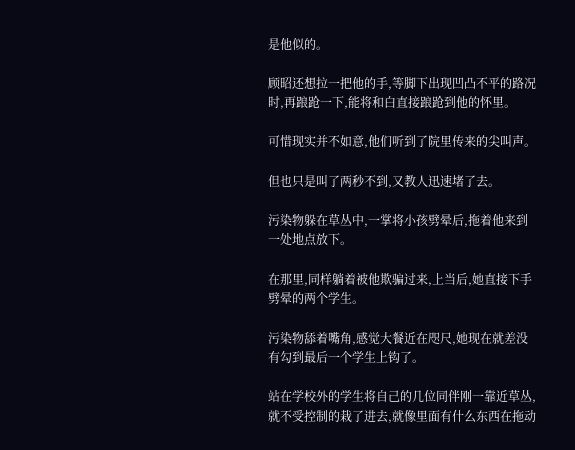是他似的。

顾昭还想拉一把他的手,等脚下出现凹凸不平的路况时,再踉跄一下,能将和白直接踉跄到他的怀里。

可惜现实并不如意,他们听到了院里传来的尖叫声。

但也只是叫了两秒不到,又教人迅速堵了去。

污染物躲在草丛中,一掌将小孩劈晕后,拖着他来到一处地点放下。

在那里,同样躺着被他欺骗过来,上当后,她直接下手劈晕的两个学生。

污染物舔着嘴角,感觉大餐近在咫尺,她现在就差没有勾到最后一个学生上钩了。

站在学校外的学生将自己的几位同伴刚一靠近草丛,就不受控制的栽了进去,就像里面有什么东西在拖动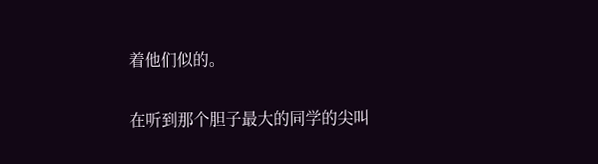着他们似的。

在听到那个胆子最大的同学的尖叫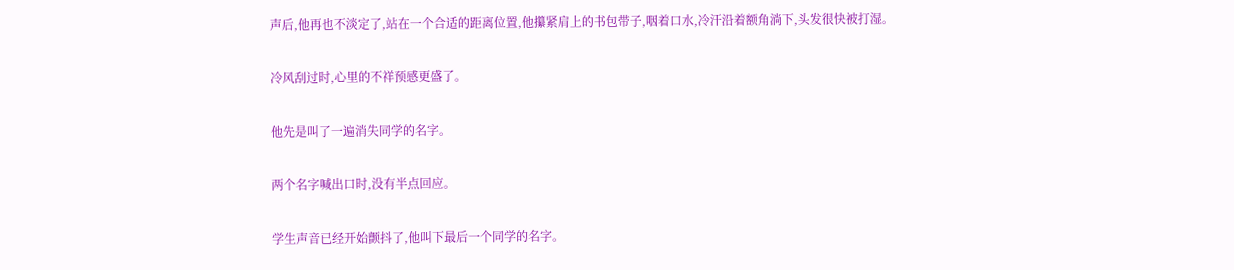声后,他再也不淡定了,站在一个合适的距离位置,他攥紧肩上的书包带子,咽着口水,冷汗沿着额角淌下,头发很快被打湿。

冷风刮过时,心里的不祥预感更盛了。

他先是叫了一遍消失同学的名字。

两个名字喊出口时,没有半点回应。

学生声音已经开始颤抖了,他叫下最后一个同学的名字。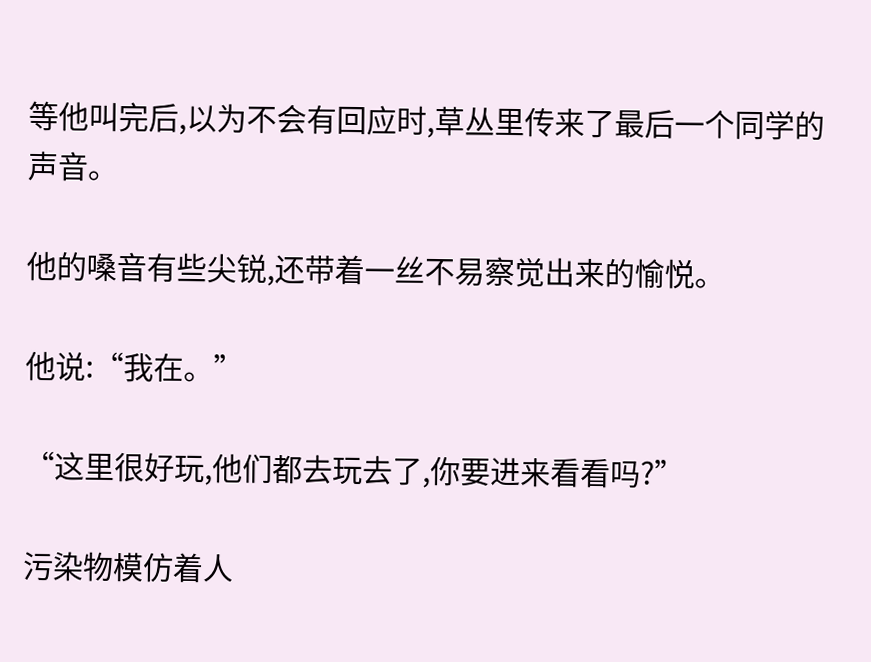等他叫完后,以为不会有回应时,草丛里传来了最后一个同学的声音。

他的嗓音有些尖锐,还带着一丝不易察觉出来的愉悦。

他说:“我在。”

“这里很好玩,他们都去玩去了,你要进来看看吗?”

污染物模仿着人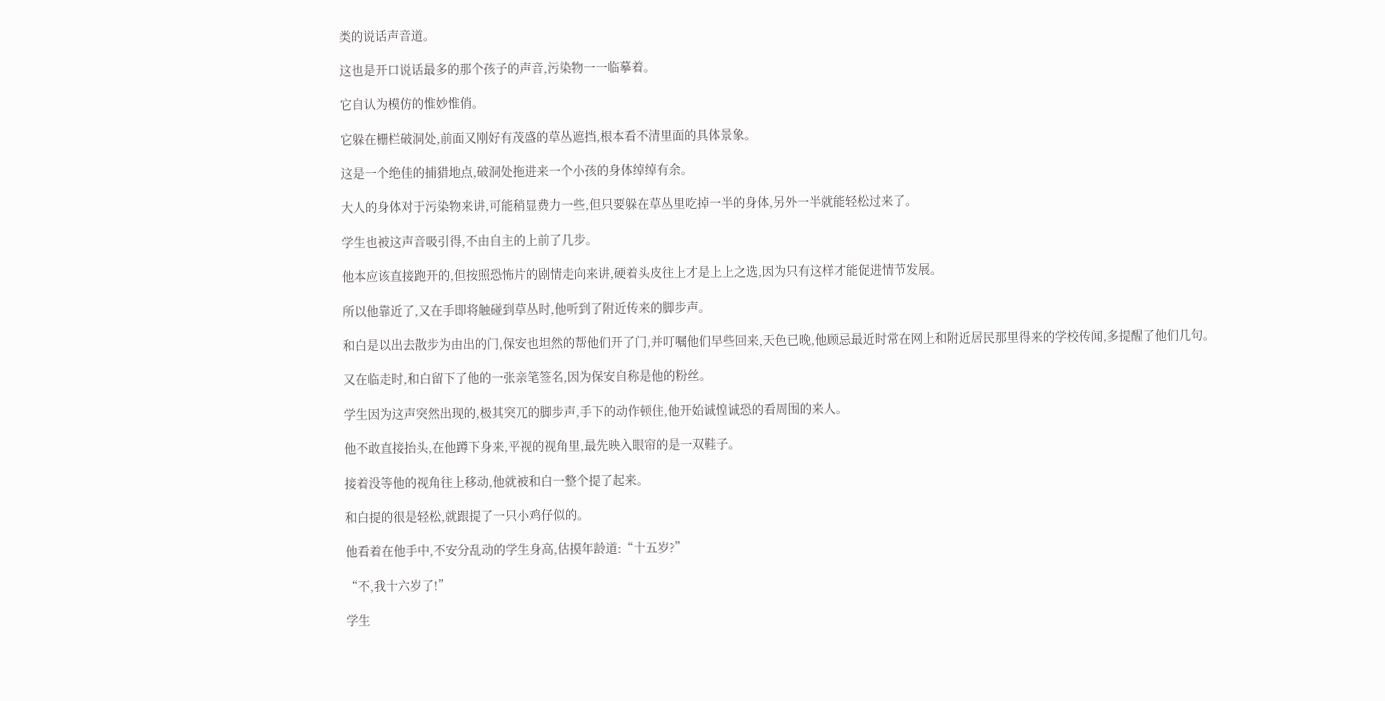类的说话声音道。

这也是开口说话最多的那个孩子的声音,污染物一一临摹着。

它自认为模仿的惟妙惟俏。

它躲在栅栏破洞处,前面又刚好有茂盛的草丛遮挡,根本看不清里面的具体景象。

这是一个绝佳的捕猎地点,破洞处拖进来一个小孩的身体绰绰有余。

大人的身体对于污染物来讲,可能稍显费力一些,但只要躲在草丛里吃掉一半的身体,另外一半就能轻松过来了。

学生也被这声音吸引得,不由自主的上前了几步。

他本应该直接跑开的,但按照恐怖片的剧情走向来讲,硬着头皮往上才是上上之选,因为只有这样才能促进情节发展。

所以他靠近了,又在手即将触碰到草丛时,他听到了附近传来的脚步声。

和白是以出去散步为由出的门,保安也坦然的帮他们开了门,并叮嘱他们早些回来,天色已晚,他顾忌最近时常在网上和附近居民那里得来的学校传闻,多提醒了他们几句。

又在临走时,和白留下了他的一张亲笔签名,因为保安自称是他的粉丝。

学生因为这声突然出现的,极其突兀的脚步声,手下的动作顿住,他开始诚惶诚恐的看周围的来人。

他不敢直接抬头,在他蹲下身来,平视的视角里,最先映入眼帘的是一双鞋子。

接着没等他的视角往上移动,他就被和白一整个提了起来。

和白提的很是轻松,就跟提了一只小鸡仔似的。

他看着在他手中,不安分乱动的学生身高,估摸年龄道:“十五岁?”

“不,我十六岁了!”

学生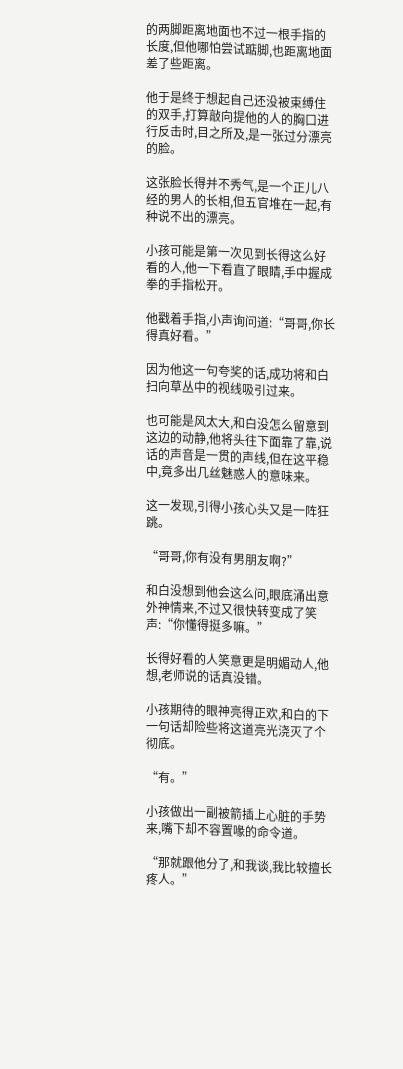的两脚距离地面也不过一根手指的长度,但他哪怕尝试踮脚,也距离地面差了些距离。

他于是终于想起自己还没被束缚住的双手,打算敲向提他的人的胸口进行反击时,目之所及,是一张过分漂亮的脸。

这张脸长得并不秀气,是一个正儿八经的男人的长相,但五官堆在一起,有种说不出的漂亮。

小孩可能是第一次见到长得这么好看的人,他一下看直了眼睛,手中握成拳的手指松开。

他戳着手指,小声询问道:“哥哥,你长得真好看。”

因为他这一句夸奖的话,成功将和白扫向草丛中的视线吸引过来。

也可能是风太大,和白没怎么留意到这边的动静,他将头往下面靠了靠,说话的声音是一贯的声线,但在这平稳中,竟多出几丝魅惑人的意味来。

这一发现,引得小孩心头又是一阵狂跳。

“哥哥,你有没有男朋友啊?”

和白没想到他会这么问,眼底涌出意外神情来,不过又很快转变成了笑声:“你懂得挺多嘛。”

长得好看的人笑意更是明媚动人,他想,老师说的话真没错。

小孩期待的眼神亮得正欢,和白的下一句话却险些将这道亮光浇灭了个彻底。

“有。”

小孩做出一副被箭插上心脏的手势来,嘴下却不容置喙的命令道。

“那就跟他分了,和我谈,我比较擅长疼人。”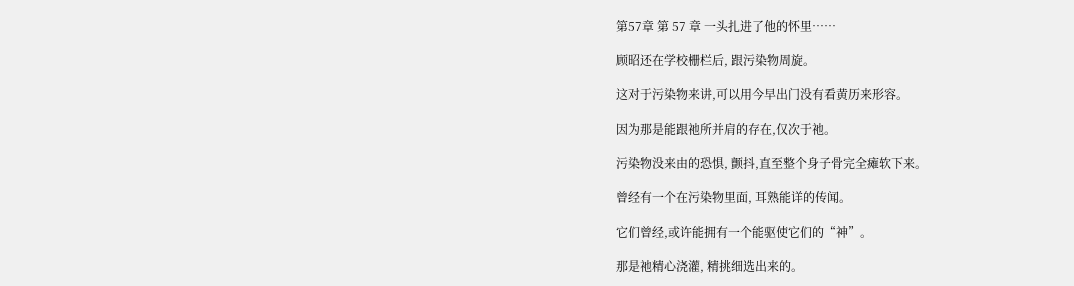第57章 第 57 章 一头扎进了他的怀里……

顾昭还在学校栅栏后, 跟污染物周旋。

这对于污染物来讲,可以用今早出门没有看黄历来形容。

因为那是能跟祂所并肩的存在,仅次于祂。

污染物没来由的恐惧, 颤抖,直至整个身子骨完全瘫软下来。

曾经有一个在污染物里面, 耳熟能详的传闻。

它们曾经,或许能拥有一个能驱使它们的“神”。

那是祂精心浇灌, 精挑细选出来的。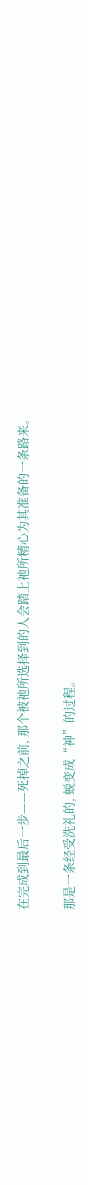在完成到最后一步——死掉之前, 那个被祂所选择到的人会踏上祂所精心为其准备的一条路来。

那是一条经受洗礼的, 蜕变成“神”的过程。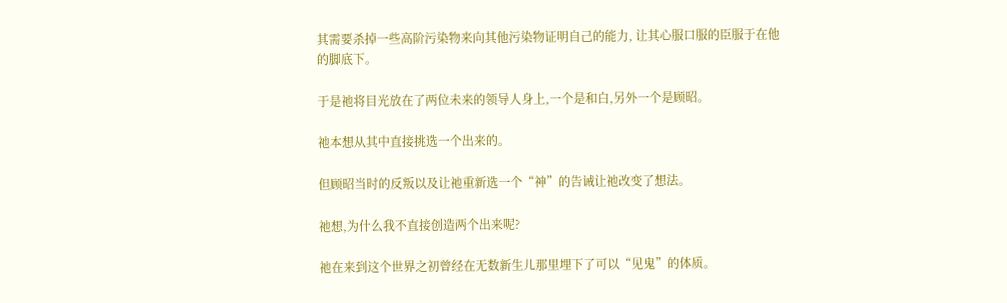其需要杀掉一些高阶污染物来向其他污染物证明自己的能力, 让其心服口服的臣服于在他的脚底下。

于是祂将目光放在了两位未来的领导人身上,一个是和白,另外一个是顾昭。

祂本想从其中直接挑选一个出来的。

但顾昭当时的反叛以及让祂重新选一个“神”的告诫让祂改变了想法。

祂想,为什么我不直接创造两个出来呢?

祂在来到这个世界之初曾经在无数新生儿那里埋下了可以“见鬼”的体质。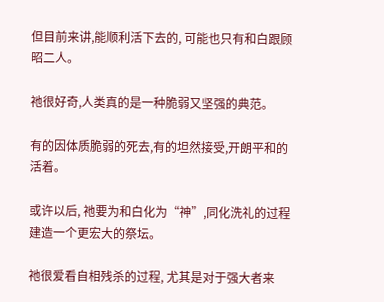但目前来讲,能顺利活下去的, 可能也只有和白跟顾昭二人。

祂很好奇,人类真的是一种脆弱又坚强的典范。

有的因体质脆弱的死去,有的坦然接受,开朗平和的活着。

或许以后, 祂要为和白化为“神”,同化洗礼的过程建造一个更宏大的祭坛。

祂很爱看自相残杀的过程, 尤其是对于强大者来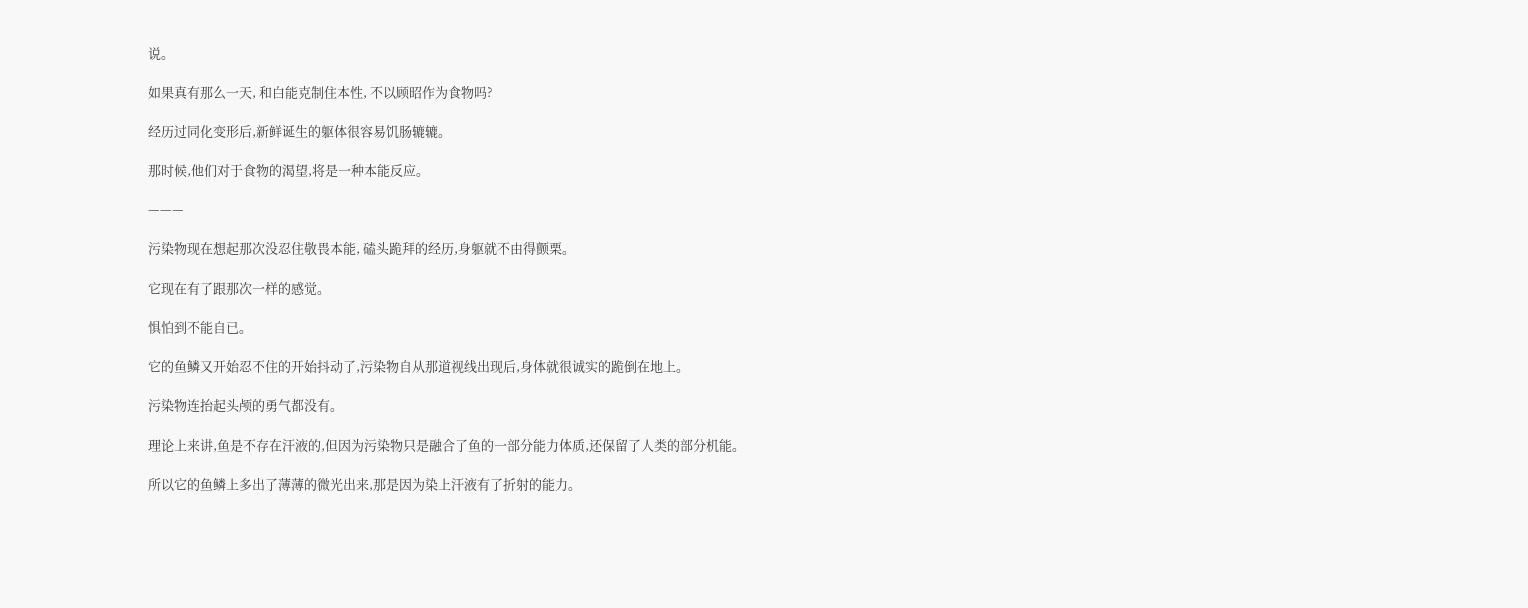说。

如果真有那么一天, 和白能克制住本性, 不以顾昭作为食物吗?

经历过同化变形后,新鲜诞生的躯体很容易饥肠辘辘。

那时候,他们对于食物的渴望,将是一种本能反应。

———

污染物现在想起那次没忍住敬畏本能, 磕头跪拜的经历,身躯就不由得颤栗。

它现在有了跟那次一样的感觉。

惧怕到不能自已。

它的鱼鳞又开始忍不住的开始抖动了,污染物自从那道视线出现后,身体就很诚实的跪倒在地上。

污染物连抬起头颅的勇气都没有。

理论上来讲,鱼是不存在汗液的,但因为污染物只是融合了鱼的一部分能力体质,还保留了人类的部分机能。

所以它的鱼鳞上多出了薄薄的微光出来,那是因为染上汗液有了折射的能力。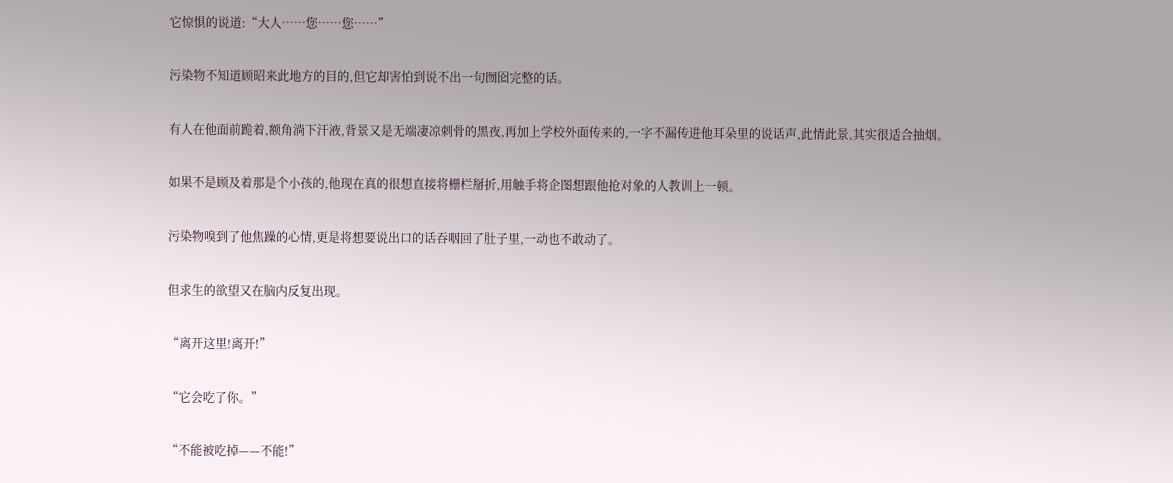它惊惧的说道:“大人……您……您……”

污染物不知道顾昭来此地方的目的,但它却害怕到说不出一句囫囵完整的话。

有人在他面前跪着,额角淌下汗液,背景又是无端凄凉刺骨的黑夜,再加上学校外面传来的,一字不漏传进他耳朵里的说话声,此情此景,其实很适合抽烟。

如果不是顾及着那是个小孩的,他现在真的很想直接将栅栏掰折,用触手将企图想跟他抢对象的人教训上一顿。

污染物嗅到了他焦躁的心情,更是将想要说出口的话吞咽回了肚子里,一动也不敢动了。

但求生的欲望又在脑内反复出现。

“离开这里!离开!”

“它会吃了你。”

“不能被吃掉——不能!”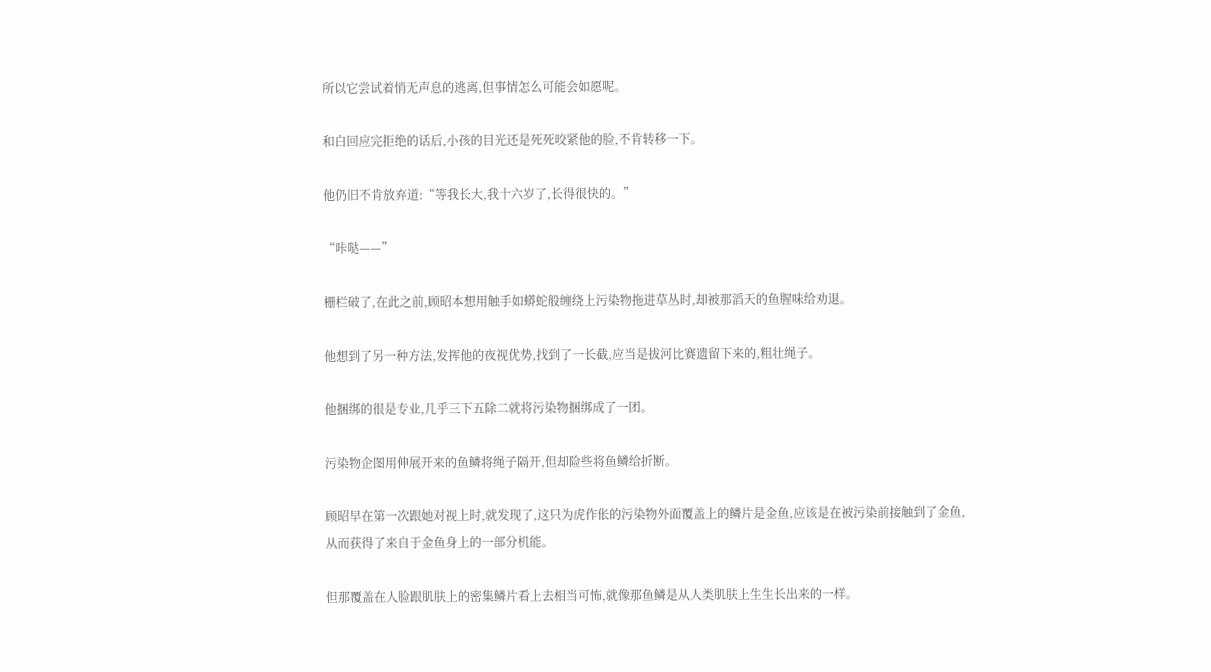所以它尝试着悄无声息的逃离,但事情怎么可能会如愿呢。

和白回应完拒绝的话后,小孩的目光还是死死咬紧他的脸,不肯转移一下。

他仍旧不肯放弃道:“等我长大,我十六岁了,长得很快的。”

“咔哒——”

栅栏破了,在此之前,顾昭本想用触手如蟒蛇般缠绕上污染物拖进草丛时,却被那滔天的鱼腥味给劝退。

他想到了另一种方法,发挥他的夜视优势,找到了一长截,应当是拔河比赛遗留下来的,粗壮绳子。

他捆绑的很是专业,几乎三下五除二就将污染物捆绑成了一团。

污染物企图用伸展开来的鱼鳞将绳子隔开,但却险些将鱼鳞给折断。

顾昭早在第一次跟她对视上时,就发现了,这只为虎作伥的污染物外面覆盖上的鳞片是金鱼,应该是在被污染前接触到了金鱼,从而获得了来自于金鱼身上的一部分机能。

但那覆盖在人脸跟肌肤上的密集鳞片看上去相当可怖,就像那鱼鳞是从人类肌肤上生生长出来的一样。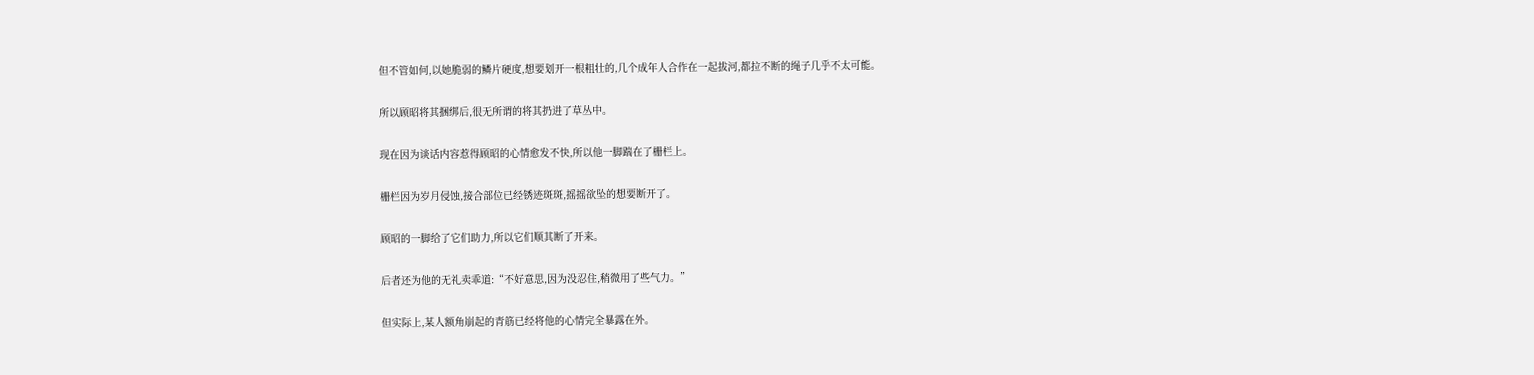但不管如何,以她脆弱的鳞片硬度,想要划开一根粗壮的,几个成年人合作在一起拔河,都拉不断的绳子几乎不太可能。

所以顾昭将其捆绑后,很无所谓的将其扔进了草丛中。

现在因为谈话内容惹得顾昭的心情愈发不快,所以他一脚踹在了栅栏上。

栅栏因为岁月侵蚀,接合部位已经锈迹斑斑,摇摇欲坠的想要断开了。

顾昭的一脚给了它们助力,所以它们顺其断了开来。

后者还为他的无礼卖乖道:“不好意思,因为没忍住,稍微用了些气力。”

但实际上,某人额角崩起的青筋已经将他的心情完全暴露在外。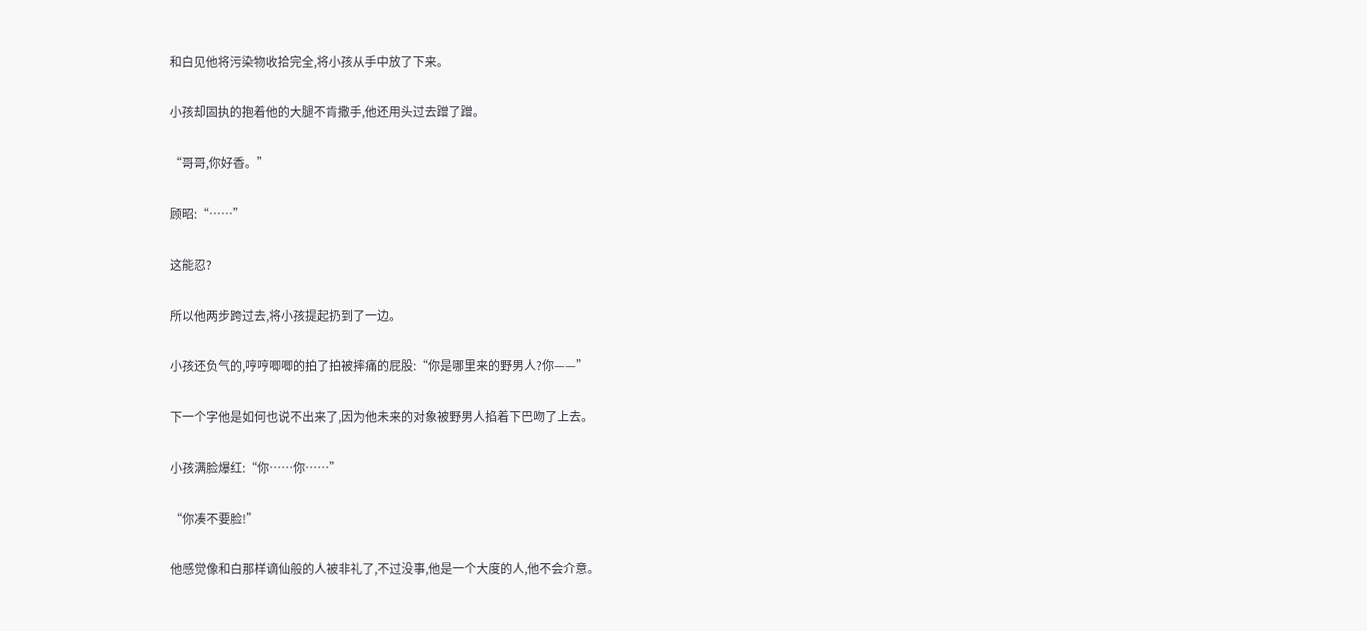和白见他将污染物收拾完全,将小孩从手中放了下来。

小孩却固执的抱着他的大腿不肯撒手,他还用头过去蹭了蹭。

“哥哥,你好香。”

顾昭:“……”

这能忍?

所以他两步跨过去,将小孩提起扔到了一边。

小孩还负气的,哼哼唧唧的拍了拍被摔痛的屁股:“你是哪里来的野男人?你——”

下一个字他是如何也说不出来了,因为他未来的对象被野男人掐着下巴吻了上去。

小孩满脸爆红:“你……你……”

“你凑不要脸!”

他感觉像和白那样谪仙般的人被非礼了,不过没事,他是一个大度的人,他不会介意。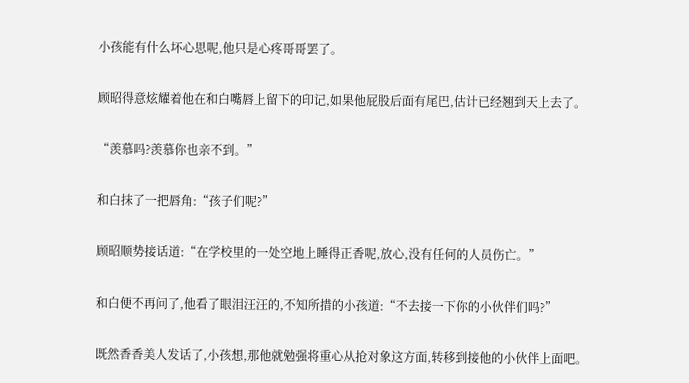小孩能有什么坏心思呢,他只是心疼哥哥罢了。

顾昭得意炫耀着他在和白嘴唇上留下的印记,如果他屁股后面有尾巴,估计已经翘到天上去了。

“羡慕吗?羡慕你也亲不到。”

和白抹了一把唇角:“孩子们呢?”

顾昭顺势接话道:“在学校里的一处空地上睡得正香呢,放心,没有任何的人员伤亡。”

和白便不再问了,他看了眼泪汪汪的,不知所措的小孩道:“不去接一下你的小伙伴们吗?”

既然香香美人发话了,小孩想,那他就勉强将重心从抢对象这方面,转移到接他的小伙伴上面吧。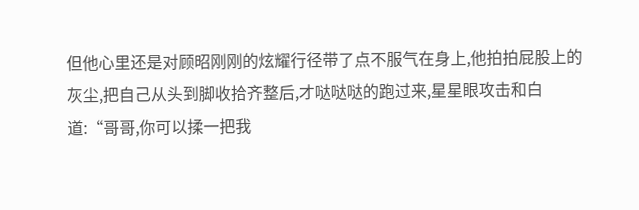但他心里还是对顾昭刚刚的炫耀行径带了点不服气在身上,他拍拍屁股上的灰尘,把自己从头到脚收拾齐整后,才哒哒哒的跑过来,星星眼攻击和白道:“哥哥,你可以揉一把我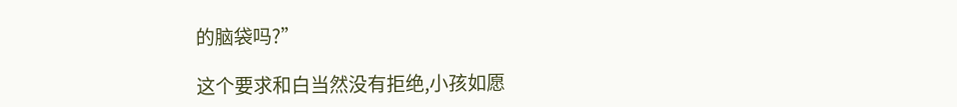的脑袋吗?”

这个要求和白当然没有拒绝,小孩如愿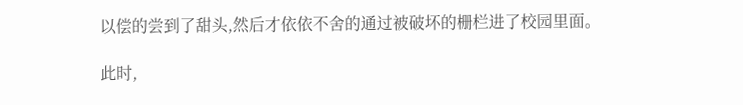以偿的尝到了甜头,然后才依依不舍的通过被破坏的栅栏进了校园里面。

此时,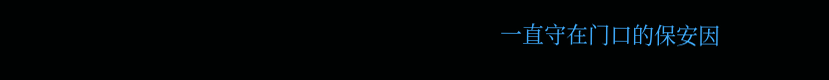一直守在门口的保安因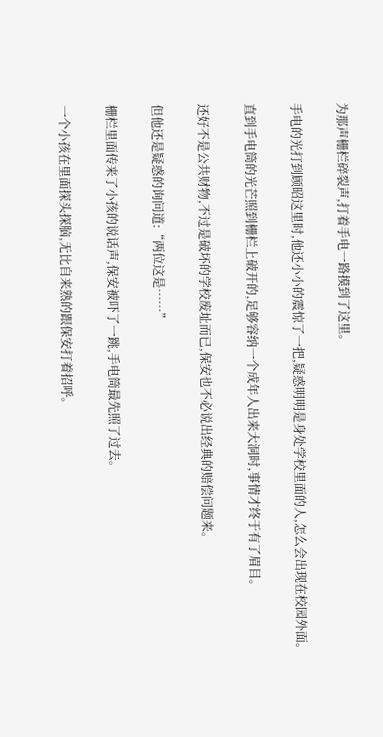为那声栅栏碎裂声,打着手电一路摸到了这里。

手电的光打到顾昭这里时,他还小小的震惊了一把,疑惑明明是身处学校里面的人,怎么会出现在校园外面。

直到手电筒的光芒照到栅栏上破开的,足够容纳一个成年人出来大洞时,事情才终于有了眉目。

还好不是公共财物,不过是破坏的学校废址而已,保安也不必说出经典的赔偿问题来。

但他还是疑惑的询问道:“两位这是……”

栅栏里面传来了小孩的说话声,保安被吓了一跳,手电筒最先照了过去。

一个小孩在里面探头探脑,无比自来熟的跟保安打着招呼。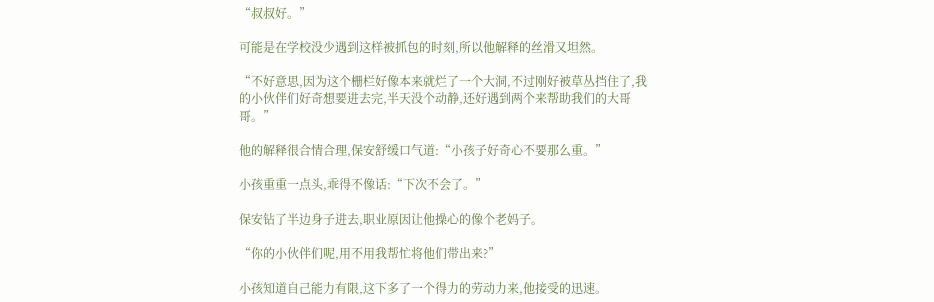“叔叔好。”

可能是在学校没少遇到这样被抓包的时刻,所以他解释的丝滑又坦然。

“不好意思,因为这个栅栏好像本来就烂了一个大洞,不过刚好被草丛挡住了,我的小伙伴们好奇想要进去完,半天没个动静,还好遇到两个来帮助我们的大哥哥。”

他的解释很合情合理,保安舒缓口气道:“小孩子好奇心不要那么重。”

小孩重重一点头,乖得不像话:“下次不会了。”

保安钻了半边身子进去,职业原因让他操心的像个老妈子。

“你的小伙伴们呢,用不用我帮忙将他们带出来?”

小孩知道自己能力有限,这下多了一个得力的劳动力来,他接受的迅速。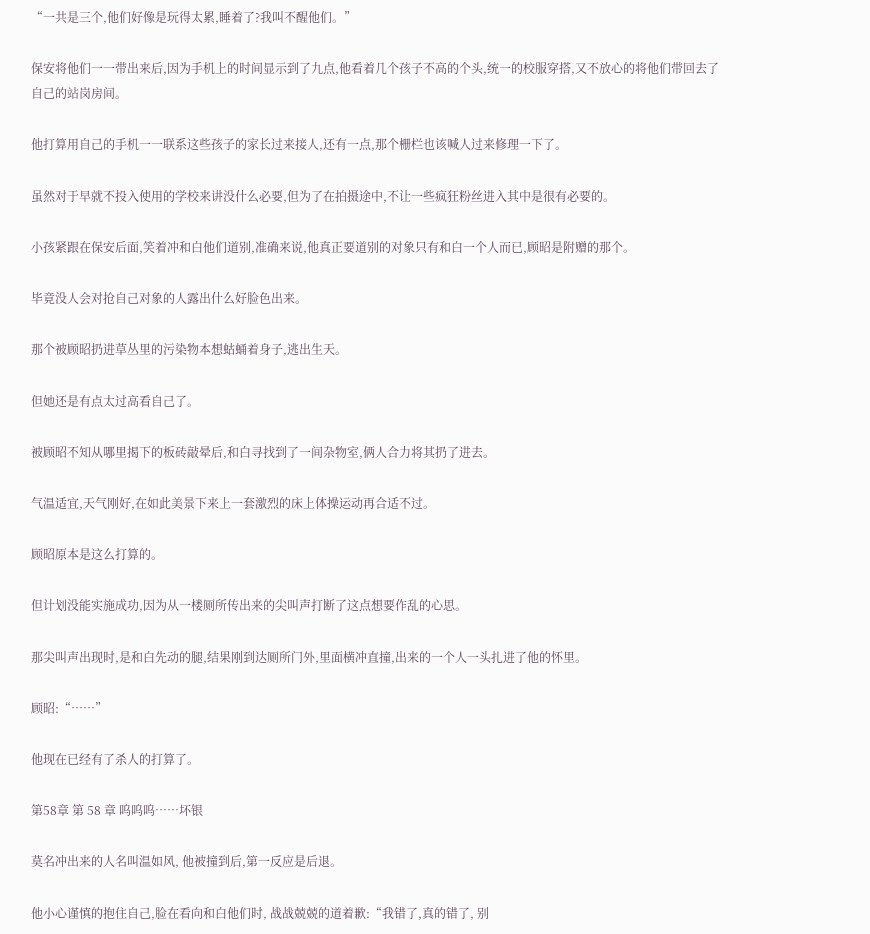“一共是三个,他们好像是玩得太累,睡着了?我叫不醒他们。”

保安将他们一一带出来后,因为手机上的时间显示到了九点,他看着几个孩子不高的个头,统一的校服穿搭,又不放心的将他们带回去了自己的站岗房间。

他打算用自己的手机一一联系这些孩子的家长过来接人,还有一点,那个栅栏也该喊人过来修理一下了。

虽然对于早就不投入使用的学校来讲没什么必要,但为了在拍摄途中,不让一些疯狂粉丝进入其中是很有必要的。

小孩紧跟在保安后面,笑着冲和白他们道别,准确来说,他真正要道别的对象只有和白一个人而已,顾昭是附赠的那个。

毕竟没人会对抢自己对象的人露出什么好脸色出来。

那个被顾昭扔进草丛里的污染物本想蛄蛹着身子,逃出生天。

但她还是有点太过高看自己了。

被顾昭不知从哪里揭下的板砖敲晕后,和白寻找到了一间杂物室,俩人合力将其扔了进去。

气温适宜,天气刚好,在如此美景下来上一套激烈的床上体操运动再合适不过。

顾昭原本是这么打算的。

但计划没能实施成功,因为从一楼厕所传出来的尖叫声打断了这点想要作乱的心思。

那尖叫声出现时,是和白先动的腿,结果刚到达厕所门外,里面横冲直撞,出来的一个人一头扎进了他的怀里。

顾昭:“……”

他现在已经有了杀人的打算了。

第58章 第 58 章 呜呜呜……坏银

莫名冲出来的人名叫温如风, 他被撞到后,第一反应是后退。

他小心谨慎的抱住自己,脸在看向和白他们时, 战战兢兢的道着歉:“我错了,真的错了, 别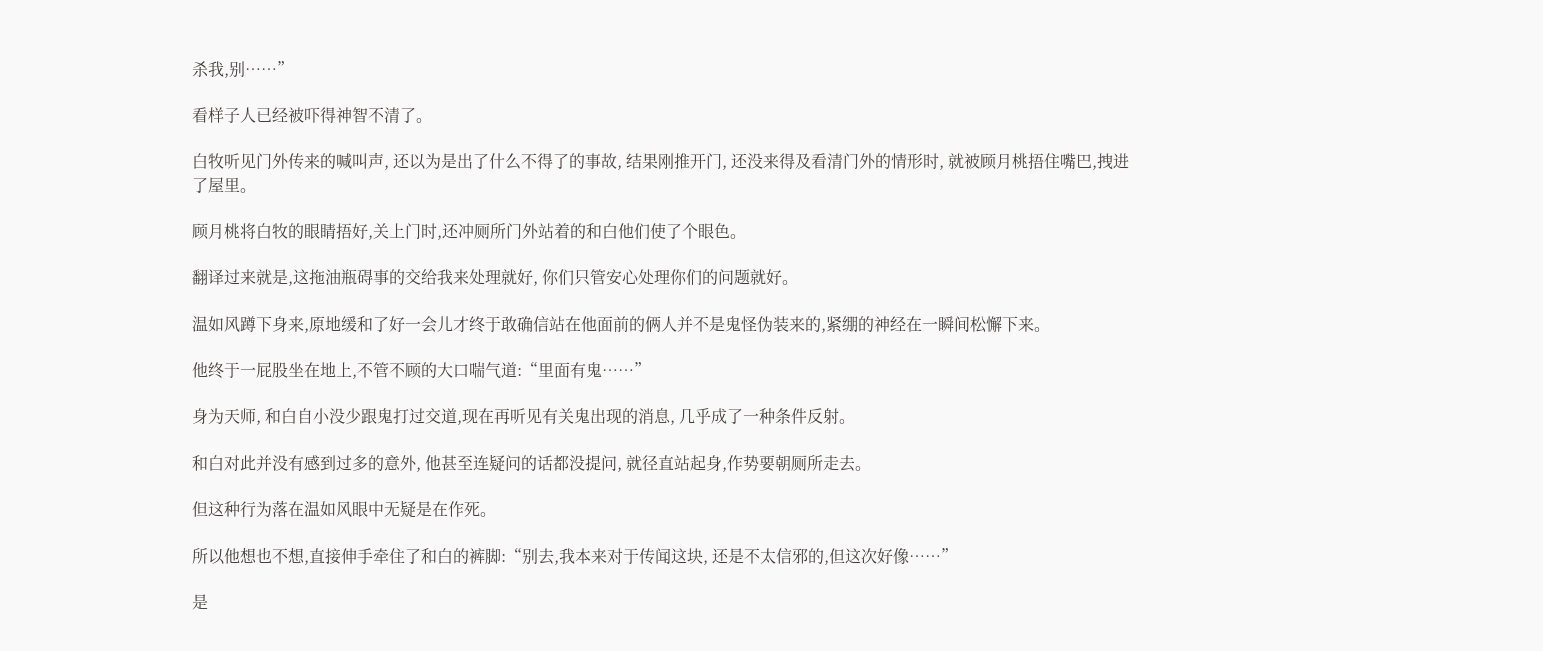杀我,别……”

看样子人已经被吓得神智不清了。

白牧听见门外传来的喊叫声, 还以为是出了什么不得了的事故, 结果刚推开门, 还没来得及看清门外的情形时, 就被顾月桃捂住嘴巴,拽进了屋里。

顾月桃将白牧的眼睛捂好,关上门时,还冲厕所门外站着的和白他们使了个眼色。

翻译过来就是,这拖油瓶碍事的交给我来处理就好, 你们只管安心处理你们的问题就好。

温如风蹲下身来,原地缓和了好一会儿才终于敢确信站在他面前的俩人并不是鬼怪伪装来的,紧绷的神经在一瞬间松懈下来。

他终于一屁股坐在地上,不管不顾的大口喘气道:“里面有鬼……”

身为天师, 和白自小没少跟鬼打过交道,现在再听见有关鬼出现的消息, 几乎成了一种条件反射。

和白对此并没有感到过多的意外, 他甚至连疑问的话都没提问, 就径直站起身,作势要朝厕所走去。

但这种行为落在温如风眼中无疑是在作死。

所以他想也不想,直接伸手牵住了和白的裤脚:“别去,我本来对于传闻这块, 还是不太信邪的,但这次好像……”

是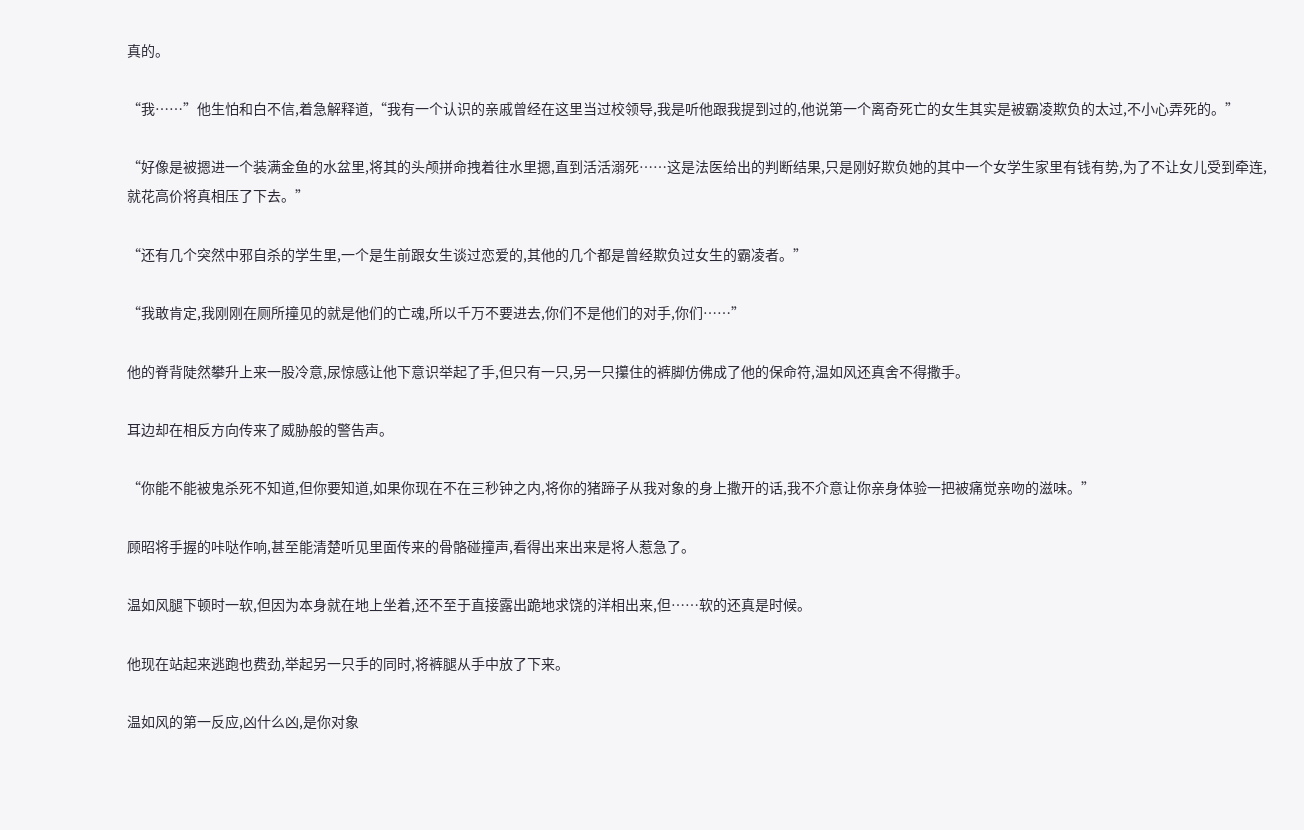真的。

“我……”他生怕和白不信,着急解释道,“我有一个认识的亲戚曾经在这里当过校领导,我是听他跟我提到过的,他说第一个离奇死亡的女生其实是被霸凌欺负的太过,不小心弄死的。”

“好像是被摁进一个装满金鱼的水盆里,将其的头颅拼命拽着往水里摁,直到活活溺死……这是法医给出的判断结果,只是刚好欺负她的其中一个女学生家里有钱有势,为了不让女儿受到牵连,就花高价将真相压了下去。”

“还有几个突然中邪自杀的学生里,一个是生前跟女生谈过恋爱的,其他的几个都是曾经欺负过女生的霸凌者。”

“我敢肯定,我刚刚在厕所撞见的就是他们的亡魂,所以千万不要进去,你们不是他们的对手,你们……”

他的脊背陡然攀升上来一股冷意,尿惊感让他下意识举起了手,但只有一只,另一只攥住的裤脚仿佛成了他的保命符,温如风还真舍不得撒手。

耳边却在相反方向传来了威胁般的警告声。

“你能不能被鬼杀死不知道,但你要知道,如果你现在不在三秒钟之内,将你的猪蹄子从我对象的身上撒开的话,我不介意让你亲身体验一把被痛觉亲吻的滋味。”

顾昭将手握的咔哒作响,甚至能清楚听见里面传来的骨骼碰撞声,看得出来出来是将人惹急了。

温如风腿下顿时一软,但因为本身就在地上坐着,还不至于直接露出跪地求饶的洋相出来,但……软的还真是时候。

他现在站起来逃跑也费劲,举起另一只手的同时,将裤腿从手中放了下来。

温如风的第一反应,凶什么凶,是你对象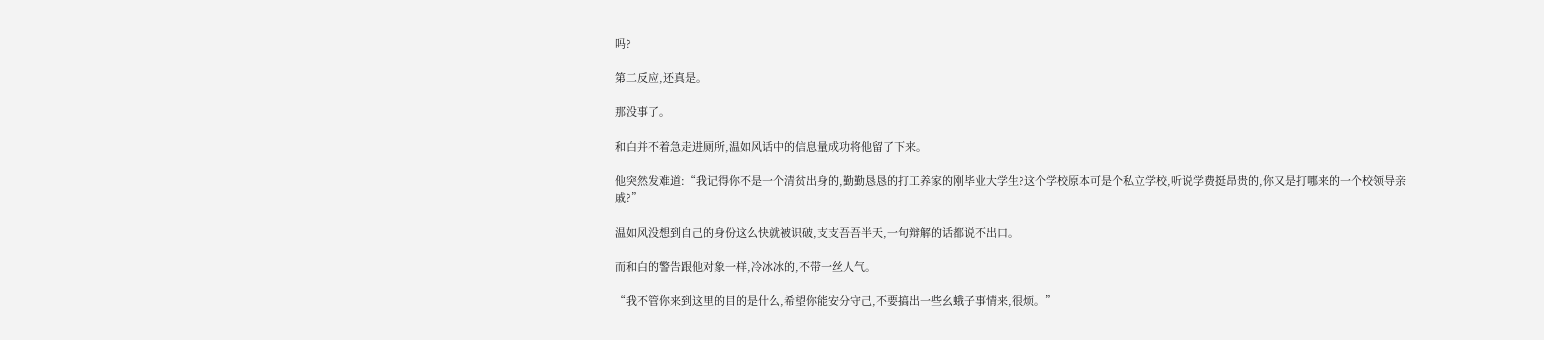吗?

第二反应,还真是。

那没事了。

和白并不着急走进厕所,温如风话中的信息量成功将他留了下来。

他突然发难道:“我记得你不是一个清贫出身的,勤勤恳恳的打工养家的刚毕业大学生?这个学校原本可是个私立学校,听说学费挺昂贵的,你又是打哪来的一个校领导亲戚?”

温如风没想到自己的身份这么快就被识破,支支吾吾半天,一句辩解的话都说不出口。

而和白的警告跟他对象一样,冷冰冰的,不带一丝人气。

“我不管你来到这里的目的是什么,希望你能安分守己,不要搞出一些幺蛾子事情来,很烦。”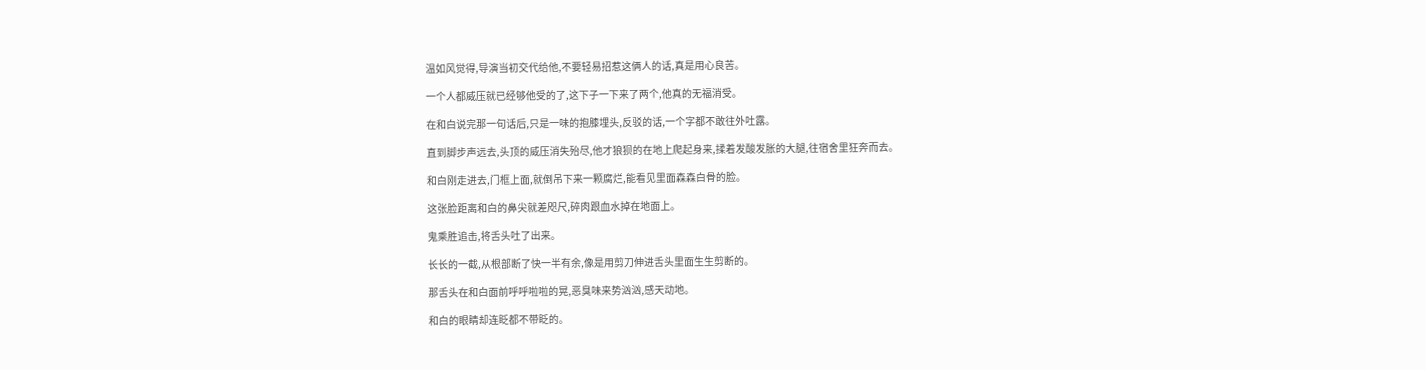温如风觉得,导演当初交代给他,不要轻易招惹这俩人的话,真是用心良苦。

一个人都威压就已经够他受的了,这下子一下来了两个,他真的无福消受。

在和白说完那一句话后,只是一味的抱膝埋头,反驳的话,一个字都不敢往外吐露。

直到脚步声远去,头顶的威压消失殆尽,他才狼狈的在地上爬起身来,揉着发酸发胀的大腿,往宿舍里狂奔而去。

和白刚走进去,门框上面,就倒吊下来一颗腐烂,能看见里面森森白骨的脸。

这张脸距离和白的鼻尖就差咫尺,碎肉跟血水掉在地面上。

鬼乘胜追击,将舌头吐了出来。

长长的一截,从根部断了快一半有余,像是用剪刀伸进舌头里面生生剪断的。

那舌头在和白面前呼呼啦啦的晃,恶臭味来势汹汹,感天动地。

和白的眼睛却连眨都不带眨的。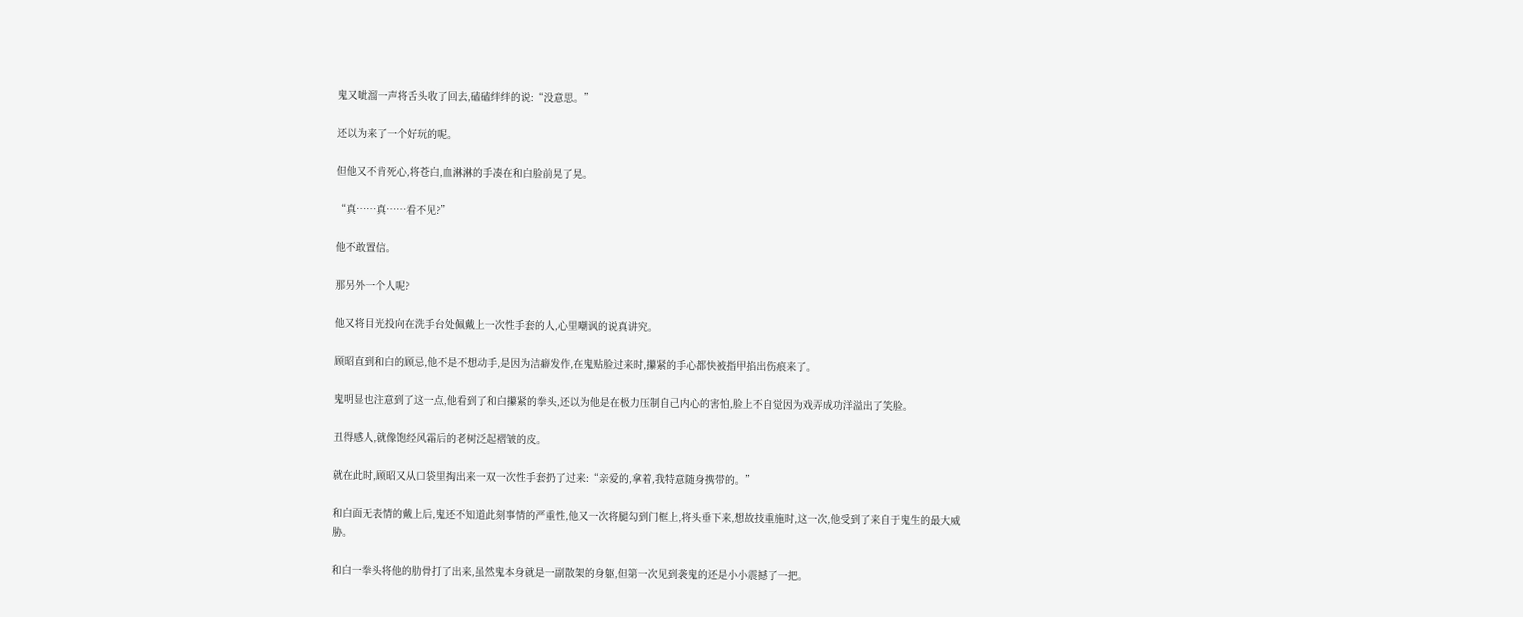鬼又呲溜一声将舌头收了回去,磕磕绊绊的说:“没意思。”

还以为来了一个好玩的呢。

但他又不肯死心,将苍白,血淋淋的手凑在和白脸前晃了晃。

“真……真……看不见?”

他不敢置信。

那另外一个人呢?

他又将目光投向在洗手台处佩戴上一次性手套的人,心里嘲讽的说真讲究。

顾昭直到和白的顾忌,他不是不想动手,是因为洁癖发作,在鬼贴脸过来时,攥紧的手心都快被指甲掐出伤痕来了。

鬼明显也注意到了这一点,他看到了和白攥紧的拳头,还以为他是在极力压制自己内心的害怕,脸上不自觉因为戏弄成功洋溢出了笑脸。

丑得感人,就像饱经风霜后的老树泛起褶皱的皮。

就在此时,顾昭又从口袋里掏出来一双一次性手套扔了过来:“亲爱的,拿着,我特意随身携带的。”

和白面无表情的戴上后,鬼还不知道此刻事情的严重性,他又一次将腿勾到门框上,将头垂下来,想故技重施时,这一次,他受到了来自于鬼生的最大威胁。

和白一拳头将他的肋骨打了出来,虽然鬼本身就是一副散架的身躯,但第一次见到袭鬼的还是小小震撼了一把。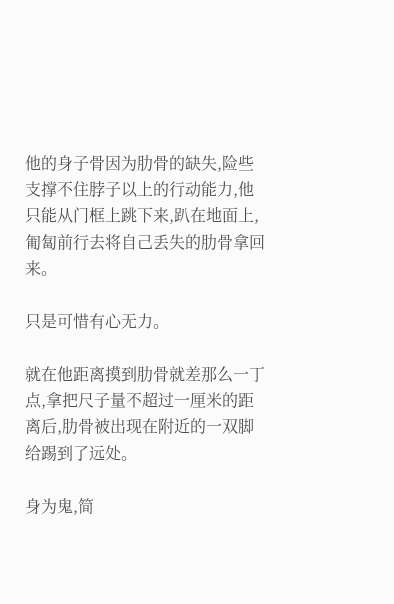他的身子骨因为肋骨的缺失,险些支撑不住脖子以上的行动能力,他只能从门框上跳下来,趴在地面上,匍匐前行去将自己丢失的肋骨拿回来。

只是可惜有心无力。

就在他距离摸到肋骨就差那么一丁点,拿把尺子量不超过一厘米的距离后,肋骨被出现在附近的一双脚给踢到了远处。

身为鬼,简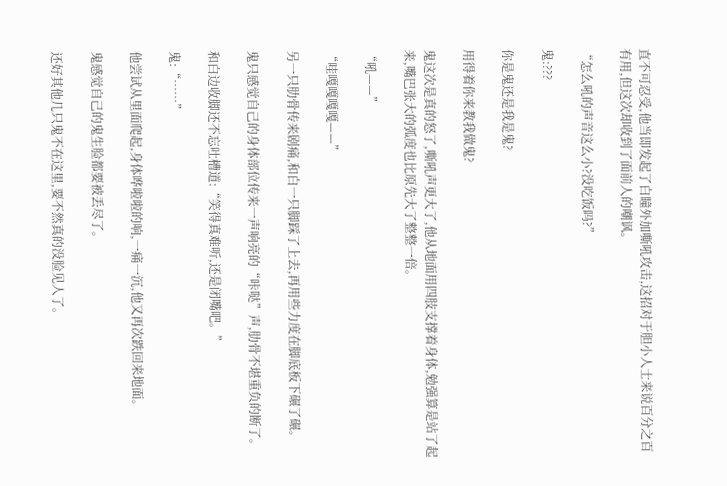直不可忍受,他当即发起了白瞳外加嘶吼攻击,这招对于胆小人士来说百分之百有用,但这次却收到了面前人的嘲讽。

“怎么吼的声音这么小?没吃饭吗?”

鬼:???

你是鬼还是我是鬼?

用得着你来教我做鬼?

鬼这次是真的怒了,嘶吼声更大了,他从地面用四肢支撑着身体,勉强算是站了起来,嘴巴张大的弧度也比原先大了整整一倍。

“吼——”

“哇嘎嘎嘎嘎——”

另一只肋骨传来剧痛,和白一只脚踩了上去,再用些力度在脚底板下碾了碾。

鬼只感觉自己的身体部位传来一声响亮的“咔哒”声,肋骨不堪重负的断了。

和白边收脚还不忘吐槽道:“笑得真难听,还是闭嘴吧。”

鬼:“……”

他尝试从里面爬起,身体哗啦啦的响,一痛一沉,他又再次跌回来地面。

鬼感觉自己的鬼生脸都要被丢尽了。

还好其他几只鬼不在这里,要不然真的没脸见人了。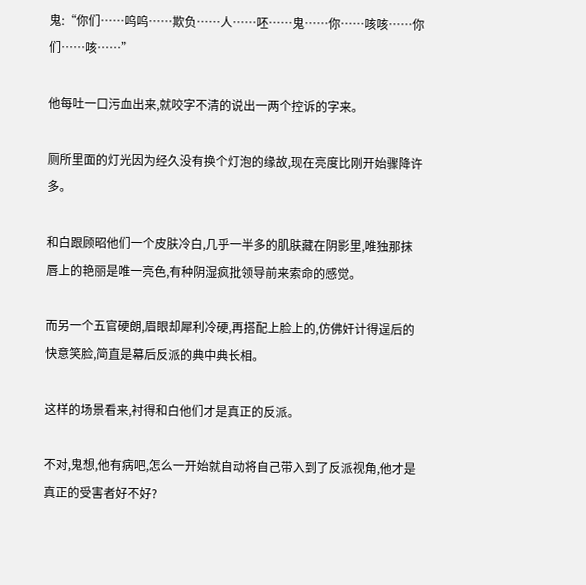鬼:“你们……呜呜……欺负……人……呸……鬼……你……咳咳……你们……咳……”

他每吐一口污血出来,就咬字不清的说出一两个控诉的字来。

厕所里面的灯光因为经久没有换个灯泡的缘故,现在亮度比刚开始骤降许多。

和白跟顾昭他们一个皮肤冷白,几乎一半多的肌肤藏在阴影里,唯独那抹唇上的艳丽是唯一亮色,有种阴湿疯批领导前来索命的感觉。

而另一个五官硬朗,眉眼却犀利冷硬,再搭配上脸上的,仿佛奸计得逞后的快意笑脸,简直是幕后反派的典中典长相。

这样的场景看来,衬得和白他们才是真正的反派。

不对,鬼想,他有病吧,怎么一开始就自动将自己带入到了反派视角,他才是真正的受害者好不好?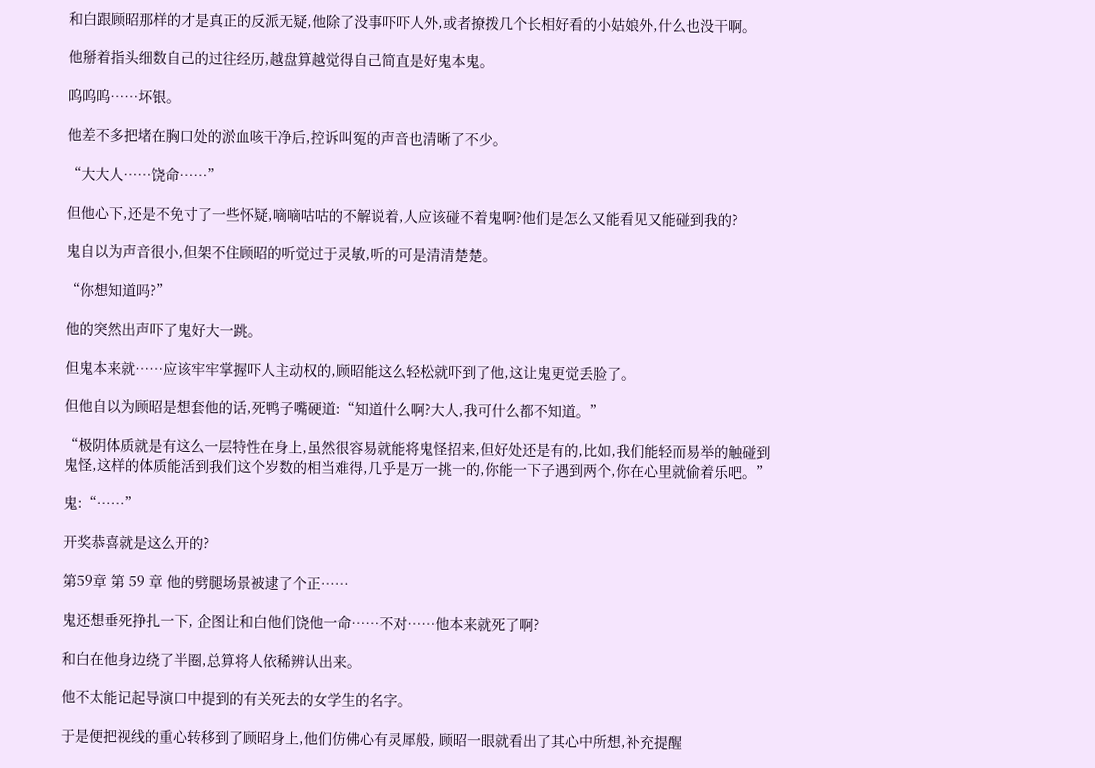和白跟顾昭那样的才是真正的反派无疑,他除了没事吓吓人外,或者撩拨几个长相好看的小姑娘外,什么也没干啊。

他掰着指头细数自己的过往经历,越盘算越觉得自己简直是好鬼本鬼。

呜呜呜……坏银。

他差不多把堵在胸口处的淤血咳干净后,控诉叫冤的声音也清晰了不少。

“大大人……饶命……”

但他心下,还是不免寸了一些怀疑,嘀嘀咕咕的不解说着,人应该碰不着鬼啊?他们是怎么又能看见又能碰到我的?

鬼自以为声音很小,但架不住顾昭的听觉过于灵敏,听的可是清清楚楚。

“你想知道吗?”

他的突然出声吓了鬼好大一跳。

但鬼本来就……应该牢牢掌握吓人主动权的,顾昭能这么轻松就吓到了他,这让鬼更觉丢脸了。

但他自以为顾昭是想套他的话,死鸭子嘴硬道:“知道什么啊?大人,我可什么都不知道。”

“极阴体质就是有这么一层特性在身上,虽然很容易就能将鬼怪招来,但好处还是有的,比如,我们能轻而易举的触碰到鬼怪,这样的体质能活到我们这个岁数的相当难得,几乎是万一挑一的,你能一下子遇到两个,你在心里就偷着乐吧。”

鬼:“……”

开奖恭喜就是这么开的?

第59章 第 59 章 他的劈腿场景被逮了个正……

鬼还想垂死挣扎一下, 企图让和白他们饶他一命……不对……他本来就死了啊?

和白在他身边绕了半圈,总算将人依稀辨认出来。

他不太能记起导演口中提到的有关死去的女学生的名字。

于是便把视线的重心转移到了顾昭身上,他们仿佛心有灵犀般, 顾昭一眼就看出了其心中所想,补充提醒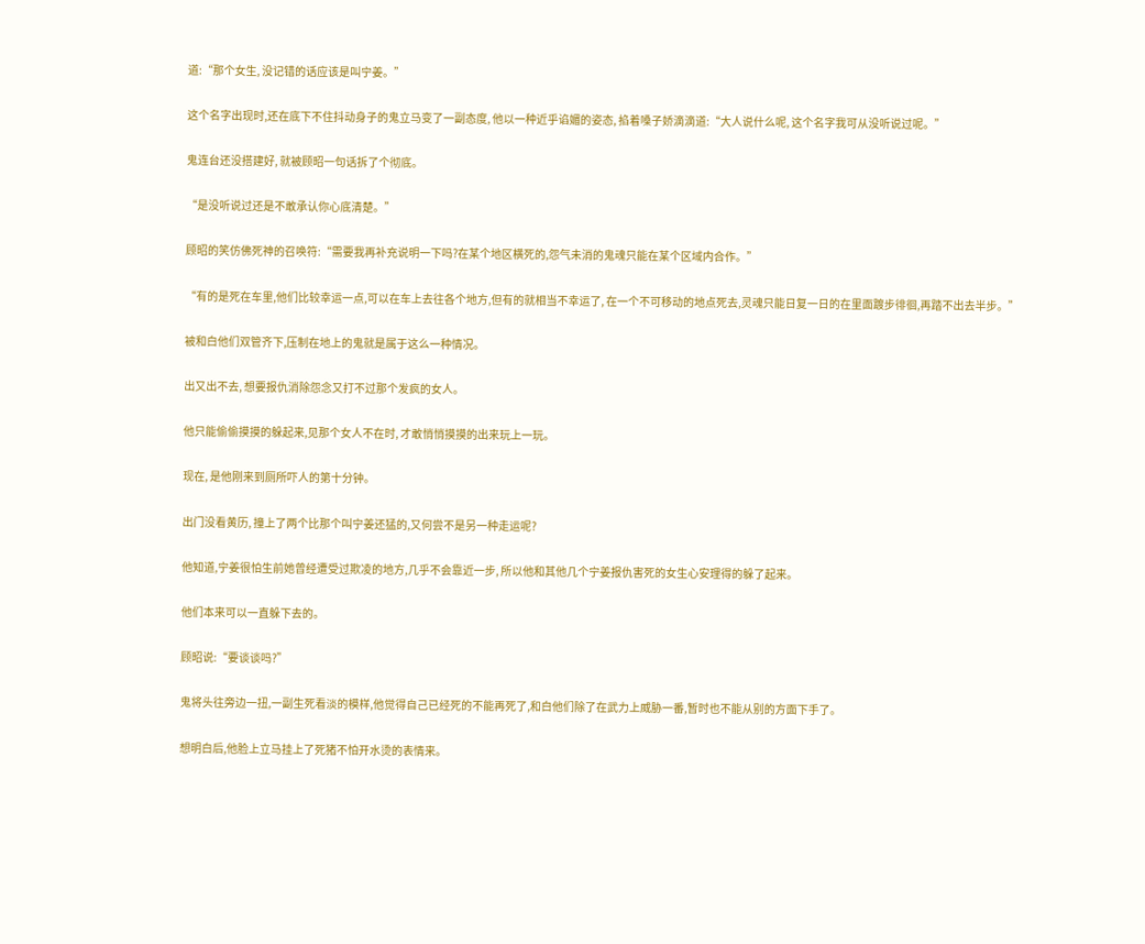道:“那个女生, 没记错的话应该是叫宁姜。”

这个名字出现时,还在底下不住抖动身子的鬼立马变了一副态度, 他以一种近乎谄媚的姿态, 掐着嗓子娇滴滴道:“大人说什么呢, 这个名字我可从没听说过呢。”

鬼连台还没搭建好, 就被顾昭一句话拆了个彻底。

“是没听说过还是不敢承认你心底清楚。”

顾昭的笑仿佛死神的召唤符:“需要我再补充说明一下吗?在某个地区横死的,怨气未消的鬼魂只能在某个区域内合作。”

“有的是死在车里,他们比较幸运一点,可以在车上去往各个地方,但有的就相当不幸运了, 在一个不可移动的地点死去,灵魂只能日复一日的在里面踱步徘徊,再踏不出去半步。”

被和白他们双管齐下,压制在地上的鬼就是属于这么一种情况。

出又出不去, 想要报仇消除怨念又打不过那个发疯的女人。

他只能偷偷摸摸的躲起来,见那个女人不在时, 才敢悄悄摸摸的出来玩上一玩。

现在, 是他刚来到厕所吓人的第十分钟。

出门没看黄历, 撞上了两个比那个叫宁姜还猛的,又何尝不是另一种走运呢?

他知道,宁姜很怕生前她曾经遭受过欺凌的地方,几乎不会靠近一步, 所以他和其他几个宁姜报仇害死的女生心安理得的躲了起来。

他们本来可以一直躲下去的。

顾昭说:“要谈谈吗?”

鬼将头往旁边一扭,一副生死看淡的模样,他觉得自己已经死的不能再死了,和白他们除了在武力上威胁一番,暂时也不能从别的方面下手了。

想明白后,他脸上立马挂上了死猪不怕开水烫的表情来。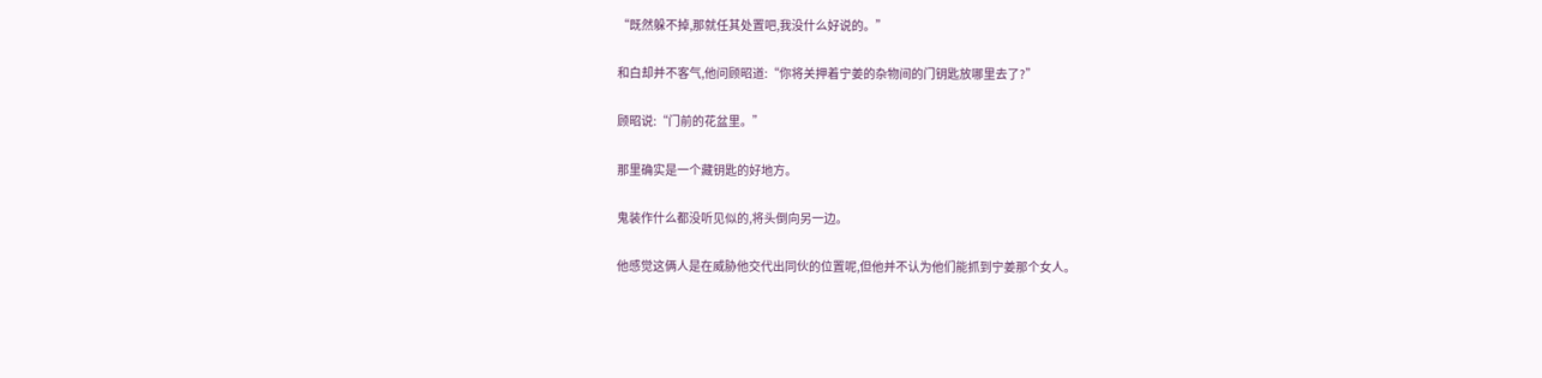“既然躲不掉,那就任其处置吧,我没什么好说的。”

和白却并不客气,他问顾昭道:“你将关押着宁姜的杂物间的门钥匙放哪里去了?”

顾昭说:“门前的花盆里。”

那里确实是一个藏钥匙的好地方。

鬼装作什么都没听见似的,将头倒向另一边。

他感觉这俩人是在威胁他交代出同伙的位置呢,但他并不认为他们能抓到宁姜那个女人。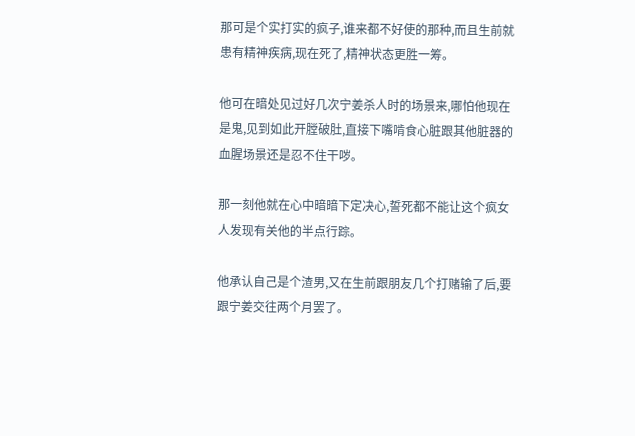那可是个实打实的疯子,谁来都不好使的那种,而且生前就患有精神疾病,现在死了,精神状态更胜一筹。

他可在暗处见过好几次宁姜杀人时的场景来,哪怕他现在是鬼,见到如此开膛破肚,直接下嘴啃食心脏跟其他脏器的血腥场景还是忍不住干哕。

那一刻他就在心中暗暗下定决心,誓死都不能让这个疯女人发现有关他的半点行踪。

他承认自己是个渣男,又在生前跟朋友几个打赌输了后,要跟宁姜交往两个月罢了。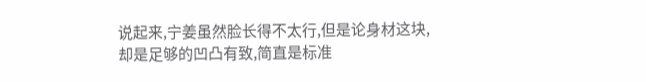说起来,宁姜虽然脸长得不太行,但是论身材这块,却是足够的凹凸有致,简直是标准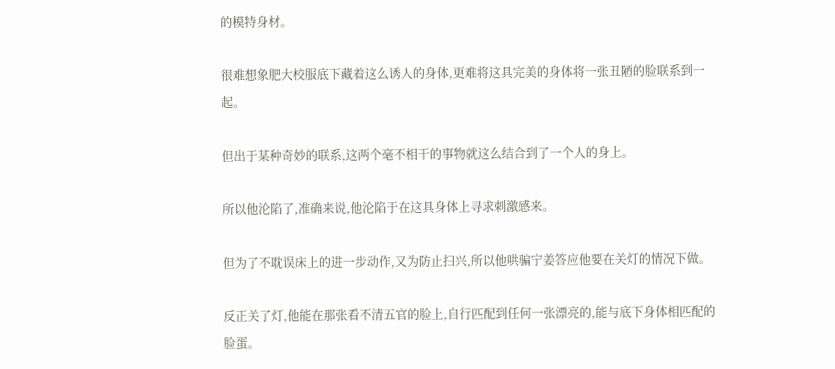的模特身材。

很难想象肥大校服底下藏着这么诱人的身体,更难将这具完美的身体将一张丑陋的脸联系到一起。

但出于某种奇妙的联系,这两个毫不相干的事物就这么结合到了一个人的身上。

所以他沦陷了,准确来说,他沦陷于在这具身体上寻求刺激感来。

但为了不耽误床上的进一步动作,又为防止扫兴,所以他哄骗宁姜答应他要在关灯的情况下做。

反正关了灯,他能在那张看不清五官的脸上,自行匹配到任何一张漂亮的,能与底下身体相匹配的脸蛋。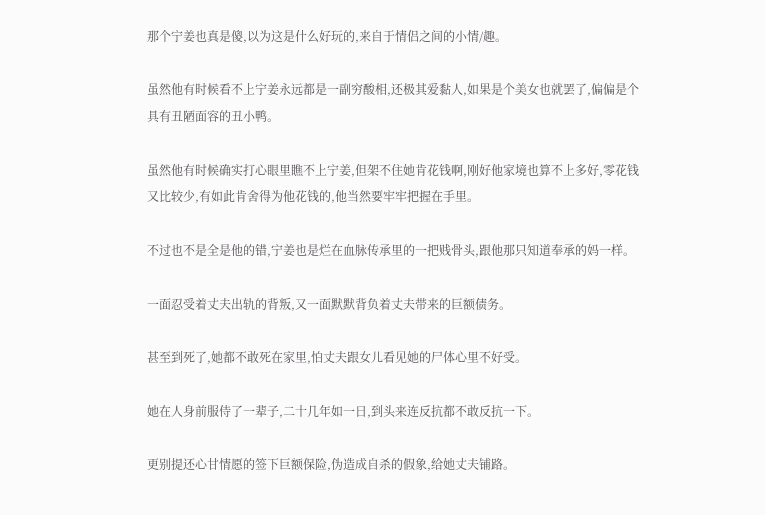那个宁姜也真是傻,以为这是什么好玩的,来自于情侣之间的小情/趣。

虽然他有时候看不上宁姜永远都是一副穷酸相,还极其爱黏人,如果是个美女也就罢了,偏偏是个具有丑陋面容的丑小鸭。

虽然他有时候确实打心眼里瞧不上宁姜,但架不住她肯花钱啊,刚好他家境也算不上多好,零花钱又比较少,有如此肯舍得为他花钱的,他当然要牢牢把握在手里。

不过也不是全是他的错,宁姜也是烂在血脉传承里的一把贱骨头,跟他那只知道奉承的妈一样。

一面忍受着丈夫出轨的背叛,又一面默默背负着丈夫带来的巨额债务。

甚至到死了,她都不敢死在家里,怕丈夫跟女儿看见她的尸体心里不好受。

她在人身前服侍了一辈子,二十几年如一日,到头来连反抗都不敢反抗一下。

更别提还心甘情愿的签下巨额保险,伪造成自杀的假象,给她丈夫铺路。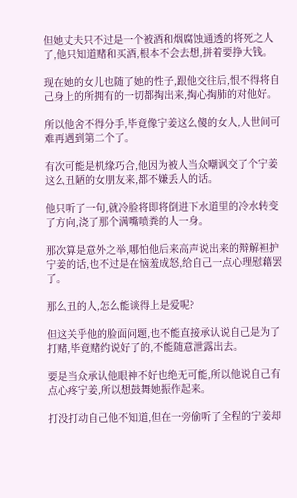但她丈夫只不过是一个被酒和烟腐蚀通透的将死之人了,他只知道赌和买酒,根本不会去想,拼着要挣大钱。

现在她的女儿也随了她的性子,跟他交往后,恨不得将自己身上的所拥有的一切都掏出来,掏心掏肺的对他好。

所以他舍不得分手,毕竟像宁姜这么傻的女人,人世间可难再遇到第二个了。

有次可能是机缘巧合,他因为被人当众嘲讽交了个宁姜这么丑陋的女朋友来,都不嫌丢人的话。

他只听了一句,就冷脸将即将倒进下水道里的冷水转变了方向,浇了那个满嘴喷粪的人一身。

那次算是意外之举,哪怕他后来高声说出来的辩解袒护宁姜的话,也不过是在恼羞成怒,给自己一点心理慰藉罢了。

那么丑的人,怎么能谈得上是爱呢?

但这关乎他的脸面问题,也不能直接承认说自己是为了打赌,毕竟赌约说好了的,不能随意泄露出去。

要是当众承认他眼神不好也绝无可能,所以他说自己有点心疼宁姜,所以想鼓舞她振作起来。

打没打动自己他不知道,但在一旁偷听了全程的宁姜却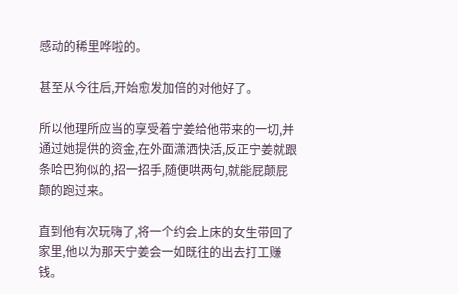感动的稀里哗啦的。

甚至从今往后,开始愈发加倍的对他好了。

所以他理所应当的享受着宁姜给他带来的一切,并通过她提供的资金,在外面潇洒快活,反正宁姜就跟条哈巴狗似的,招一招手,随便哄两句,就能屁颠屁颠的跑过来。

直到他有次玩嗨了,将一个约会上床的女生带回了家里,他以为那天宁姜会一如既往的出去打工赚钱。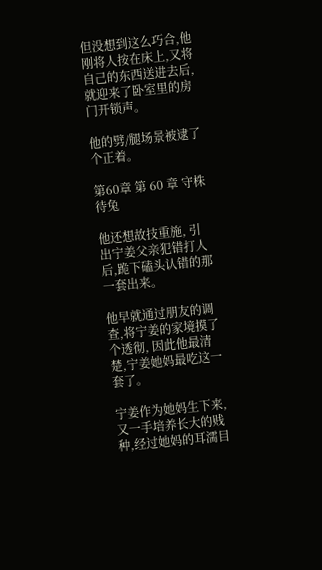但没想到这么巧合,他刚将人按在床上,又将自己的东西送进去后,就迎来了卧室里的房门开锁声。

他的劈/腿场景被逮了个正着。

第60章 第 60 章 守株待兔

他还想故技重施, 引出宁姜父亲犯错打人后,跪下磕头认错的那一套出来。

他早就通过朋友的调查,将宁姜的家境摸了个透彻, 因此他最清楚,宁姜她妈最吃这一套了。

宁姜作为她妈生下来, 又一手培养长大的贱种,经过她妈的耳濡目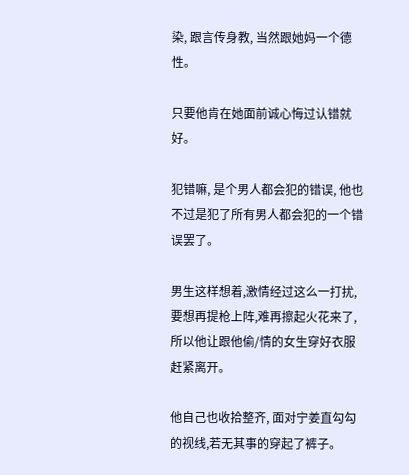染, 跟言传身教, 当然跟她妈一个德性。

只要他肯在她面前诚心悔过认错就好。

犯错嘛, 是个男人都会犯的错误, 他也不过是犯了所有男人都会犯的一个错误罢了。

男生这样想着,激情经过这么一打扰,要想再提枪上阵,难再擦起火花来了,所以他让跟他偷/情的女生穿好衣服赶紧离开。

他自己也收拾整齐, 面对宁姜直勾勾的视线,若无其事的穿起了裤子。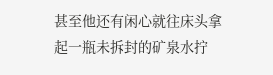甚至他还有闲心就往床头拿起一瓶未拆封的矿泉水拧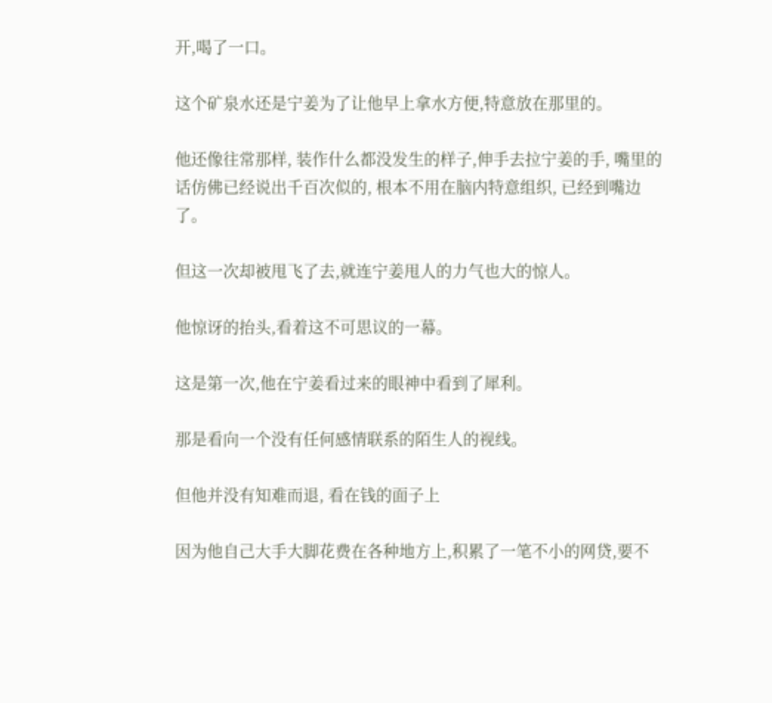开,喝了一口。

这个矿泉水还是宁姜为了让他早上拿水方便,特意放在那里的。

他还像往常那样, 装作什么都没发生的样子,伸手去拉宁姜的手, 嘴里的话仿佛已经说出千百次似的, 根本不用在脑内特意组织, 已经到嘴边了。

但这一次却被甩飞了去,就连宁姜甩人的力气也大的惊人。

他惊讶的抬头,看着这不可思议的一幕。

这是第一次,他在宁姜看过来的眼神中看到了犀利。

那是看向一个没有任何感情联系的陌生人的视线。

但他并没有知难而退, 看在钱的面子上

因为他自己大手大脚花费在各种地方上,积累了一笔不小的网贷,要不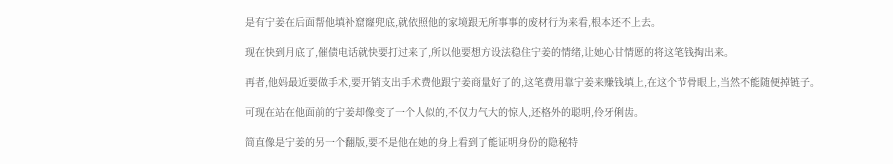是有宁姜在后面帮他填补窟窿兜底,就依照他的家境跟无所事事的废材行为来看,根本还不上去。

现在快到月底了,催债电话就快要打过来了,所以他要想方设法稳住宁姜的情绪,让她心甘情愿的将这笔钱掏出来。

再者,他妈最近要做手术,要开销支出手术费他跟宁姜商量好了的,这笔费用靠宁姜来赚钱填上,在这个节骨眼上,当然不能随便掉链子。

可现在站在他面前的宁姜却像变了一个人似的,不仅力气大的惊人,还格外的聪明,伶牙俐齿。

简直像是宁姜的另一个翻版,要不是他在她的身上看到了能证明身份的隐秘特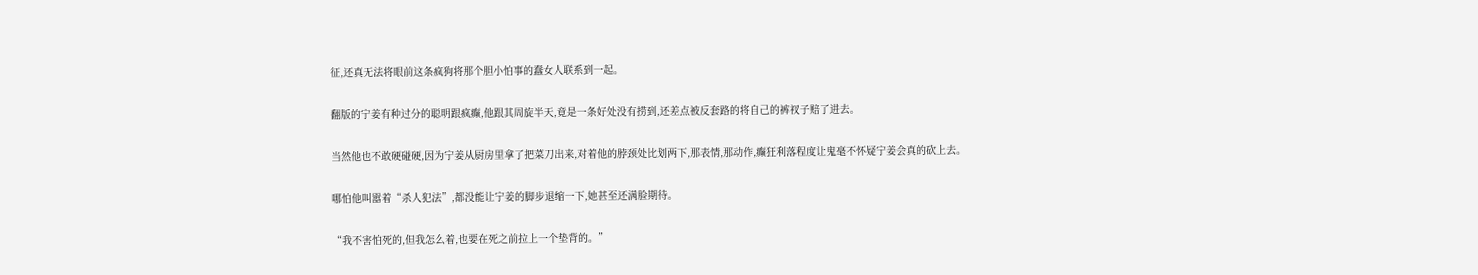征,还真无法将眼前这条疯狗将那个胆小怕事的蠢女人联系到一起。

翻版的宁姜有种过分的聪明跟疯癫,他跟其周旋半天,竟是一条好处没有捞到,还差点被反套路的将自己的裤衩子赔了进去。

当然他也不敢硬碰硬,因为宁姜从厨房里拿了把菜刀出来,对着他的脖颈处比划两下,那表情,那动作,癫狂利落程度让鬼毫不怀疑宁姜会真的砍上去。

哪怕他叫嚣着“杀人犯法”,都没能让宁姜的脚步退缩一下,她甚至还满脸期待。

“我不害怕死的,但我怎么着,也要在死之前拉上一个垫背的。”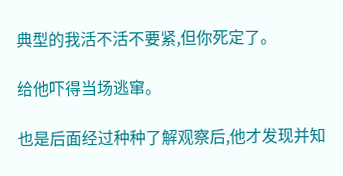典型的我活不活不要紧,但你死定了。

给他吓得当场逃窜。

也是后面经过种种了解观察后,他才发现并知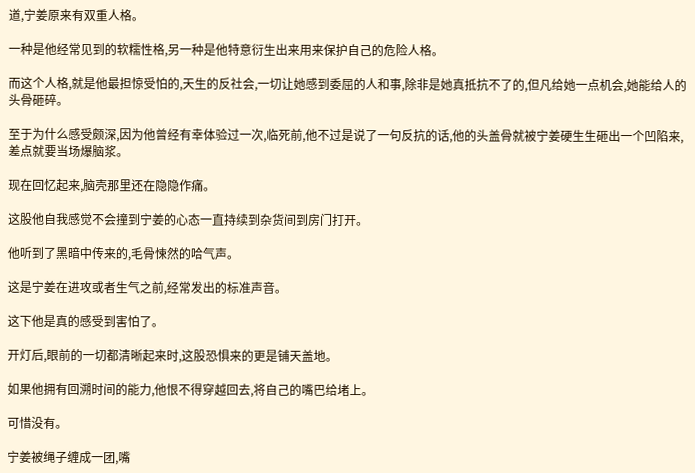道,宁姜原来有双重人格。

一种是他经常见到的软糯性格,另一种是他特意衍生出来用来保护自己的危险人格。

而这个人格,就是他最担惊受怕的,天生的反社会,一切让她感到委屈的人和事,除非是她真抵抗不了的,但凡给她一点机会,她能给人的头骨砸碎。

至于为什么感受颇深,因为他曾经有幸体验过一次,临死前,他不过是说了一句反抗的话,他的头盖骨就被宁姜硬生生砸出一个凹陷来,差点就要当场爆脑浆。

现在回忆起来,脑壳那里还在隐隐作痛。

这股他自我感觉不会撞到宁姜的心态一直持续到杂货间到房门打开。

他听到了黑暗中传来的,毛骨悚然的哈气声。

这是宁姜在进攻或者生气之前,经常发出的标准声音。

这下他是真的感受到害怕了。

开灯后,眼前的一切都清晰起来时,这股恐惧来的更是铺天盖地。

如果他拥有回溯时间的能力,他恨不得穿越回去,将自己的嘴巴给堵上。

可惜没有。

宁姜被绳子缠成一团,嘴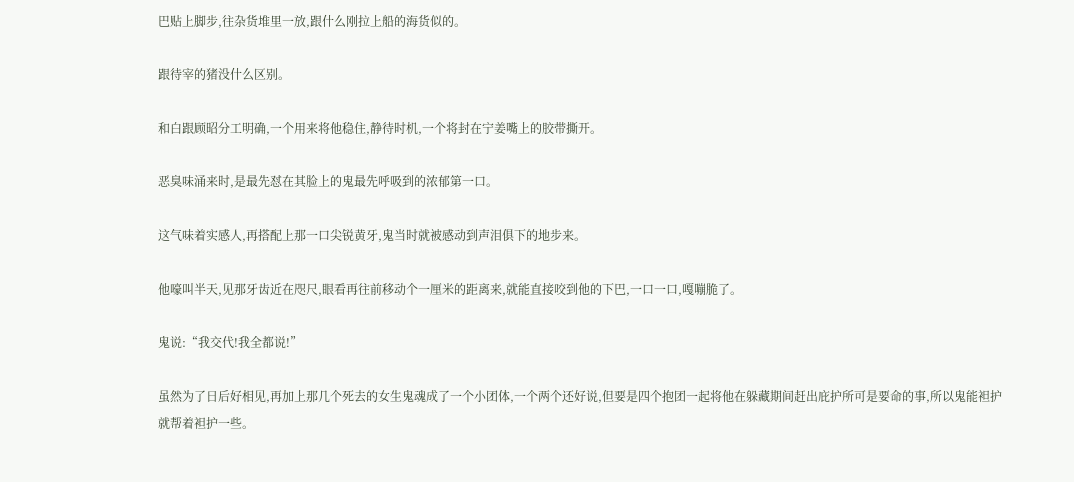巴贴上脚步,往杂货堆里一放,跟什么刚拉上船的海货似的。

跟待宰的猪没什么区别。

和白跟顾昭分工明确,一个用来将他稳住,静待时机,一个将封在宁姜嘴上的胶带撕开。

恶臭味涌来时,是最先怼在其脸上的鬼最先呼吸到的浓郁第一口。

这气味着实感人,再搭配上那一口尖锐黄牙,鬼当时就被感动到声泪俱下的地步来。

他嚎叫半天,见那牙齿近在咫尺,眼看再往前移动个一厘米的距离来,就能直接咬到他的下巴,一口一口,嘎嘣脆了。

鬼说:“我交代!我全都说!”

虽然为了日后好相见,再加上那几个死去的女生鬼魂成了一个小团体,一个两个还好说,但要是四个抱团一起将他在躲藏期间赶出庇护所可是要命的事,所以鬼能袒护就帮着袒护一些。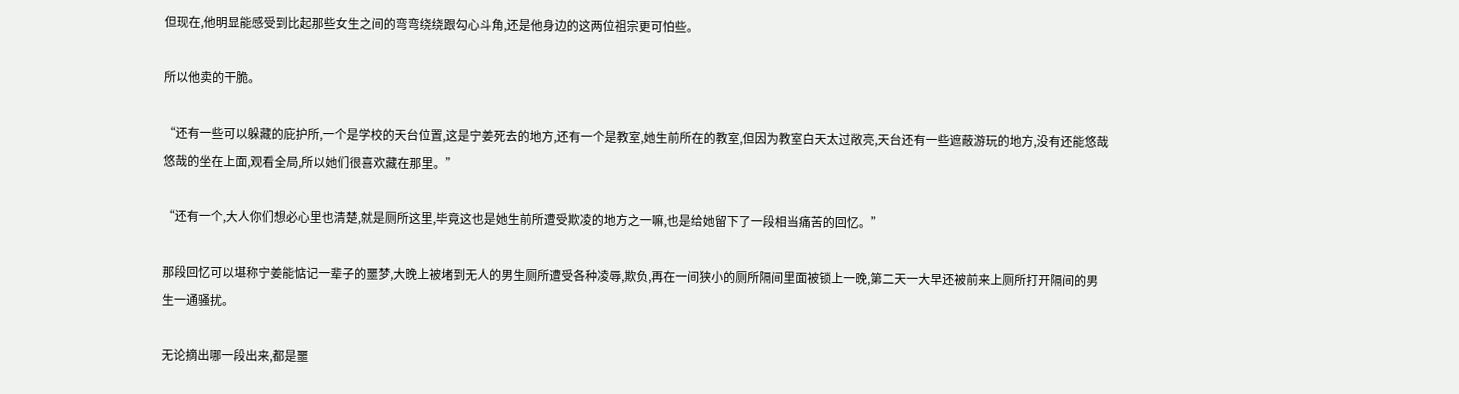但现在,他明显能感受到比起那些女生之间的弯弯绕绕跟勾心斗角,还是他身边的这两位祖宗更可怕些。

所以他卖的干脆。

“还有一些可以躲藏的庇护所,一个是学校的天台位置,这是宁姜死去的地方,还有一个是教室,她生前所在的教室,但因为教室白天太过敞亮,天台还有一些遮蔽游玩的地方,没有还能悠哉悠哉的坐在上面,观看全局,所以她们很喜欢藏在那里。”

“还有一个,大人你们想必心里也清楚,就是厕所这里,毕竟这也是她生前所遭受欺凌的地方之一嘛,也是给她留下了一段相当痛苦的回忆。”

那段回忆可以堪称宁姜能惦记一辈子的噩梦,大晚上被堵到无人的男生厕所遭受各种凌辱,欺负,再在一间狭小的厕所隔间里面被锁上一晚,第二天一大早还被前来上厕所打开隔间的男生一通骚扰。

无论摘出哪一段出来,都是噩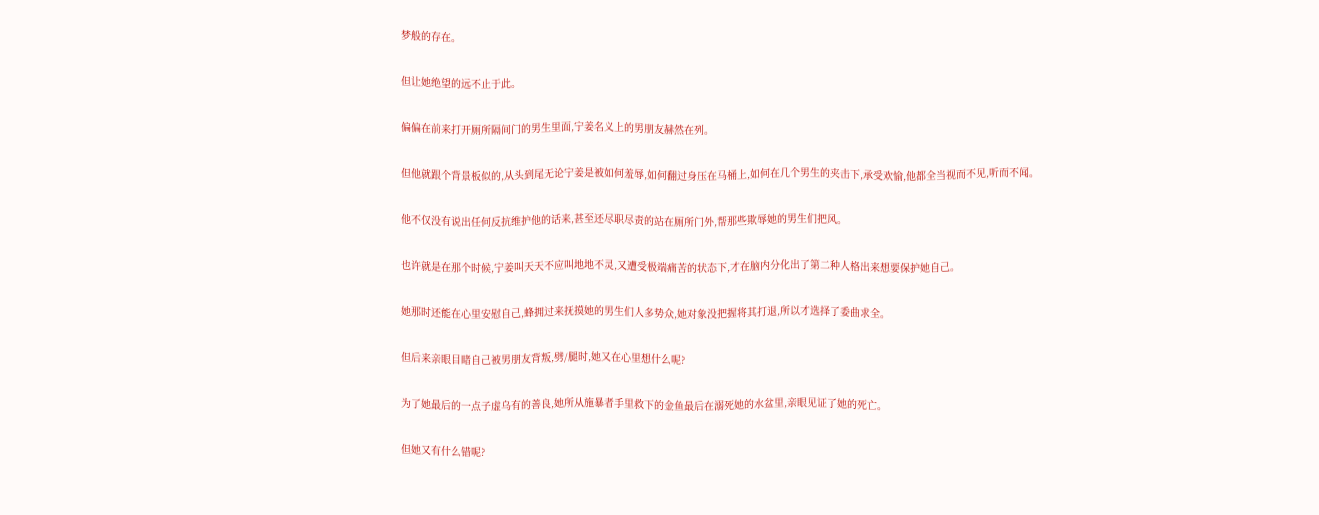梦般的存在。

但让她绝望的远不止于此。

偏偏在前来打开厕所隔间门的男生里面,宁姜名义上的男朋友赫然在列。

但他就跟个背景板似的,从头到尾无论宁姜是被如何羞辱,如何翻过身压在马桶上,如何在几个男生的夹击下,承受欢愉,他都全当视而不见,听而不闻。

他不仅没有说出任何反抗维护他的话来,甚至还尽职尽责的站在厕所门外,帮那些欺辱她的男生们把风。

也许就是在那个时候,宁姜叫天天不应叫地地不灵,又遭受极端痛苦的状态下,才在脑内分化出了第二种人格出来想要保护她自己。

她那时还能在心里安慰自己,蜂拥过来抚摸她的男生们人多势众,她对象没把握将其打退,所以才选择了委曲求全。

但后来亲眼目睹自己被男朋友背叛,劈/腿时,她又在心里想什么呢?

为了她最后的一点子虚乌有的善良,她所从施暴者手里救下的金鱼最后在溺死她的水盆里,亲眼见证了她的死亡。

但她又有什么错呢?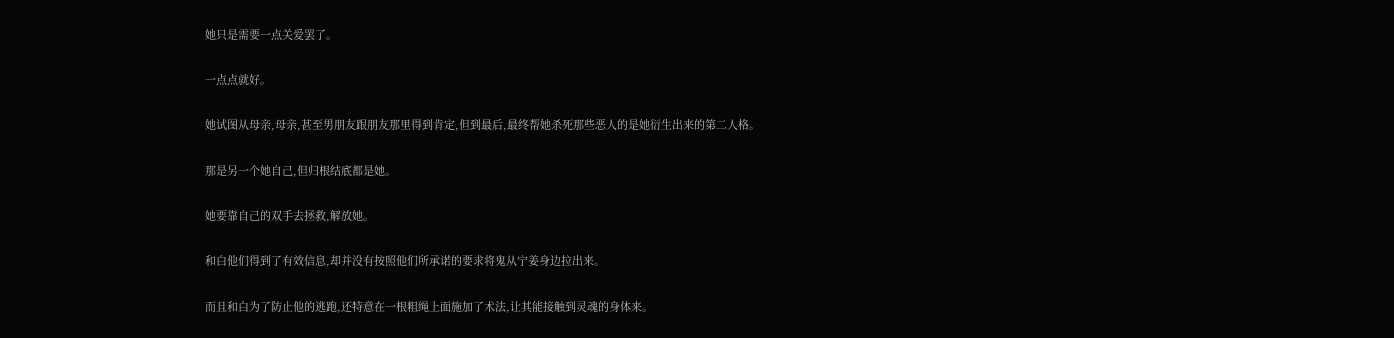她只是需要一点关爱罢了。

一点点就好。

她试图从母亲,母亲,甚至男朋友跟朋友那里得到肯定,但到最后,最终帮她杀死那些恶人的是她衍生出来的第二人格。

那是另一个她自己,但归根结底都是她。

她要靠自己的双手去拯救,解放她。

和白他们得到了有效信息,却并没有按照他们所承诺的要求将鬼从宁姜身边拉出来。

而且和白为了防止他的逃跑,还特意在一根粗绳上面施加了术法,让其能接触到灵魂的身体来。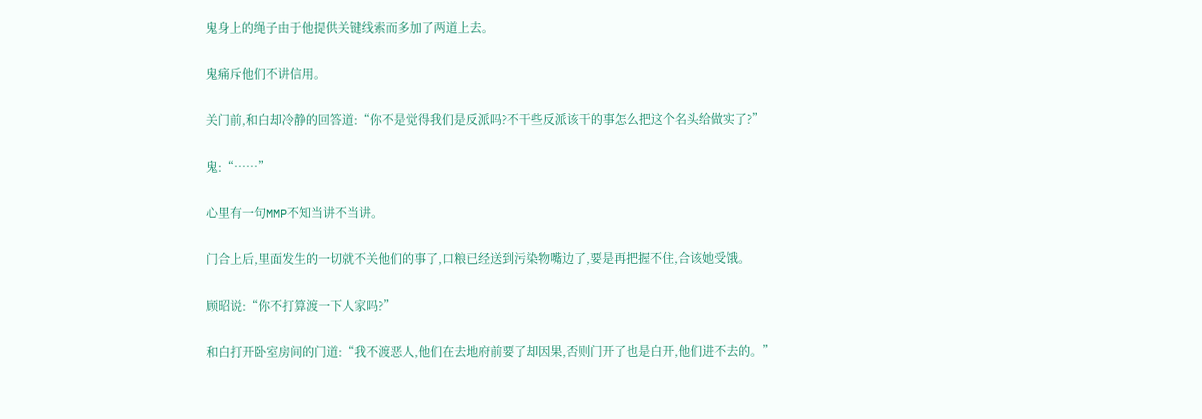鬼身上的绳子由于他提供关键线索而多加了两道上去。

鬼痛斥他们不讲信用。

关门前,和白却冷静的回答道:“你不是觉得我们是反派吗?不干些反派该干的事怎么把这个名头给做实了?”

鬼:“……”

心里有一句MMP不知当讲不当讲。

门合上后,里面发生的一切就不关他们的事了,口粮已经送到污染物嘴边了,要是再把握不住,合该她受饿。

顾昭说:“你不打算渡一下人家吗?”

和白打开卧室房间的门道:“我不渡恶人,他们在去地府前要了却因果,否则门开了也是白开,他们进不去的。”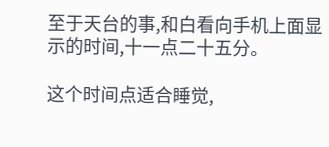至于天台的事,和白看向手机上面显示的时间,十一点二十五分。

这个时间点适合睡觉,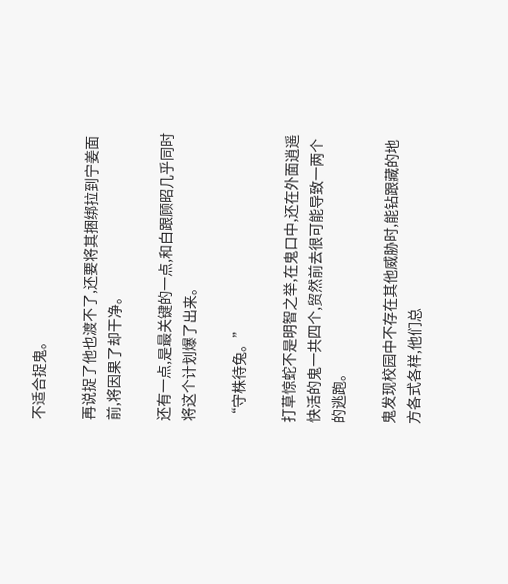不适合捉鬼。

再说捉了他也渡不了,还要将其捆绑拉到宁姜面前,将因果了却干净。

还有一点,是最关键的一点,和白跟顾昭几乎同时将这个计划爆了出来。

“守株待兔。”

打草惊蛇不是明智之举,在鬼口中,还在外面逍遥快活的鬼一共四个,贸然前去很可能导致一两个的逃跑。

鬼发现校园中不存在其他威胁时,能钻跟藏的地方各式各样,他们总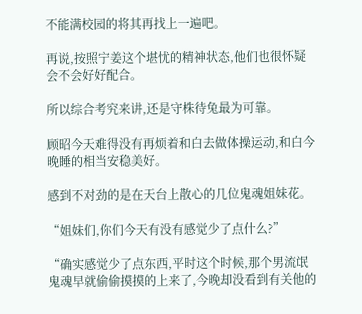不能满校园的将其再找上一遍吧。

再说,按照宁姜这个堪忧的精神状态,他们也很怀疑会不会好好配合。

所以综合考究来讲,还是守株待兔最为可靠。

顾昭今天难得没有再烦着和白去做体操运动,和白今晚睡的相当安稳美好。

感到不对劲的是在天台上散心的几位鬼魂姐妹花。

“姐妹们,你们今天有没有感觉少了点什么?”

“确实感觉少了点东西,平时这个时候,那个男流氓鬼魂早就偷偷摸摸的上来了,今晚却没看到有关他的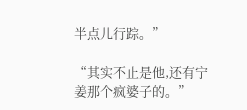半点儿行踪。”

“其实不止是他,还有宁姜那个疯婆子的。”